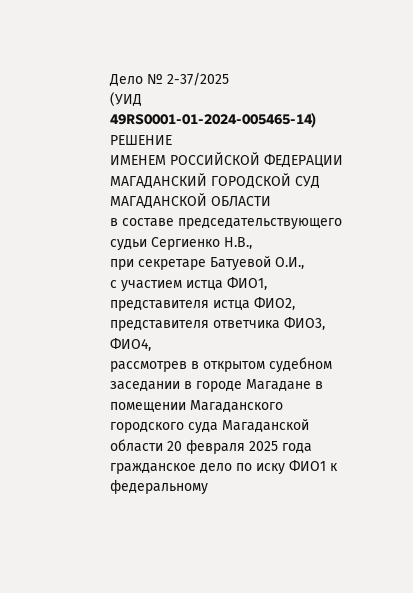Дело № 2-37/2025
(УИД 49RS0001-01-2024-005465-14)
РЕШЕНИЕ
ИМЕНЕМ РОССИЙСКОЙ ФЕДЕРАЦИИ
МАГАДАНСКИЙ ГОРОДСКОЙ СУД МАГАДАНСКОЙ ОБЛАСТИ
в составе председательствующего судьи Сергиенко Н.В.,
при секретаре Батуевой О.И.,
с участием истца ФИО1, представителя истца ФИО2, представителя ответчика ФИО3, ФИО4,
рассмотрев в открытом судебном заседании в городе Магадане в помещении Магаданского городского суда Магаданской области 20 февраля 2025 года гражданское дело по иску ФИО1 к федеральному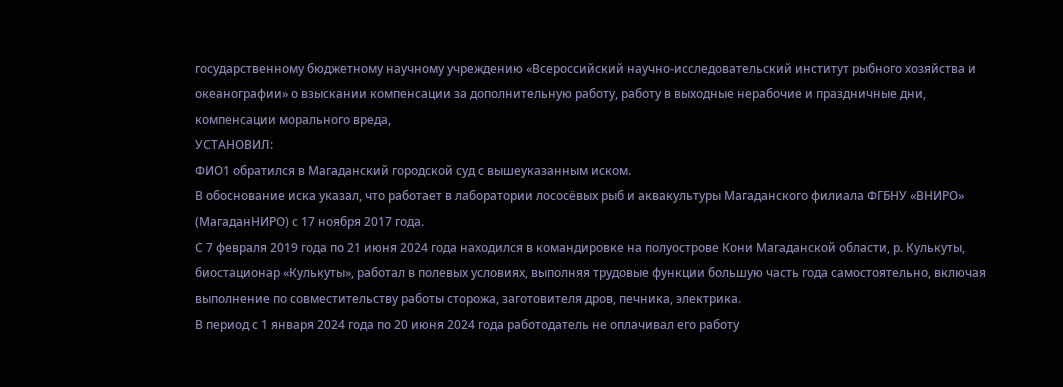государственному бюджетному научному учреждению «Всероссийский научно-исследовательский институт рыбного хозяйства и океанографии» о взыскании компенсации за дополнительную работу, работу в выходные нерабочие и праздничные дни, компенсации морального вреда,
УСТАНОВИЛ:
ФИО1 обратился в Магаданский городской суд с вышеуказанным иском.
В обоснование иска указал, что работает в лаборатории лососёвых рыб и аквакультуры Магаданского филиала ФГБНУ «ВНИРО» (МагаданНИРО) с 17 ноября 2017 года.
С 7 февраля 2019 года по 21 июня 2024 года находился в командировке на полуострове Кони Магаданской области, р. Кулькуты, биостационар «Кулькуты», работал в полевых условиях, выполняя трудовые функции большую часть года самостоятельно, включая выполнение по совместительству работы сторожа, заготовителя дров, печника, электрика.
В период с 1 января 2024 года по 20 июня 2024 года работодатель не оплачивал его работу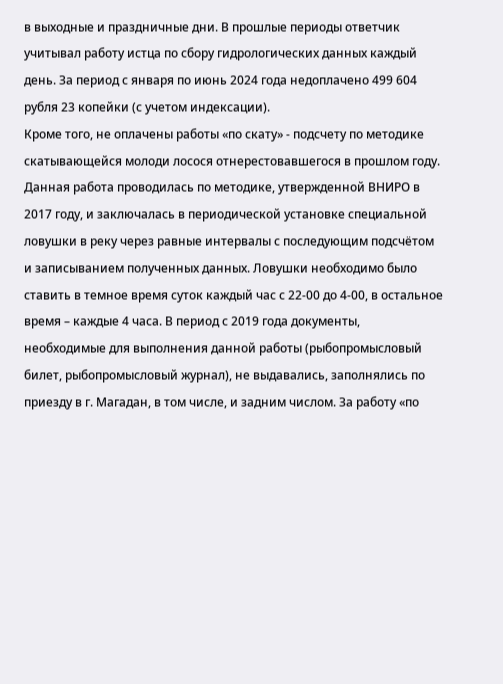в выходные и праздничные дни. В прошлые периоды ответчик учитывал работу истца по сбору гидрологических данных каждый день. За период с января по июнь 2024 года недоплачено 499 604 рубля 23 копейки (с учетом индексации).
Кроме того, не оплачены работы «по скату» - подсчету по методике скатывающейся молоди лосося отнерестовавшегося в прошлом году. Данная работа проводилась по методике, утвержденной ВНИРО в 2017 году, и заключалась в периодической установке специальной ловушки в реку через равные интервалы с последующим подсчётом и записыванием полученных данных. Ловушки необходимо было ставить в темное время суток каждый час с 22-00 до 4-00, в остальное время – каждые 4 часа. В период с 2019 года документы, необходимые для выполнения данной работы (рыбопромысловый билет, рыбопромысловый журнал), не выдавались, заполнялись по приезду в г. Магадан, в том числе, и задним числом. За работу «по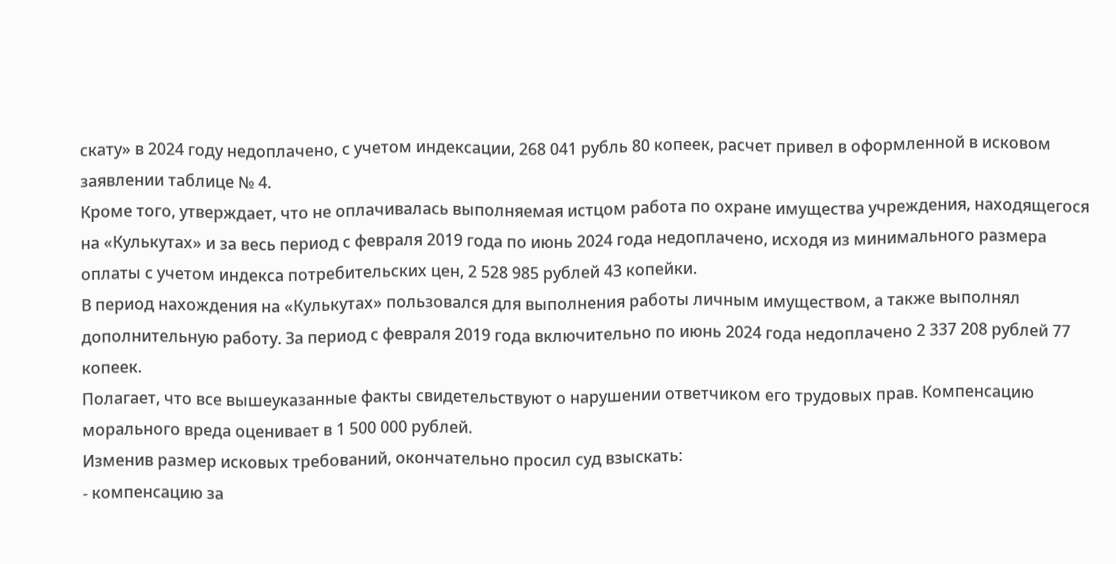скату» в 2024 году недоплачено, с учетом индексации, 268 041 рубль 80 копеек, расчет привел в оформленной в исковом заявлении таблице № 4.
Кроме того, утверждает, что не оплачивалась выполняемая истцом работа по охране имущества учреждения, находящегося на «Кулькутах» и за весь период с февраля 2019 года по июнь 2024 года недоплачено, исходя из минимального размера оплаты с учетом индекса потребительских цен, 2 528 985 рублей 43 копейки.
В период нахождения на «Кулькутах» пользовался для выполнения работы личным имуществом, а также выполнял дополнительную работу. За период с февраля 2019 года включительно по июнь 2024 года недоплачено 2 337 208 рублей 77 копеек.
Полагает, что все вышеуказанные факты свидетельствуют о нарушении ответчиком его трудовых прав. Компенсацию морального вреда оценивает в 1 500 000 рублей.
Изменив размер исковых требований, окончательно просил суд взыскать:
- компенсацию за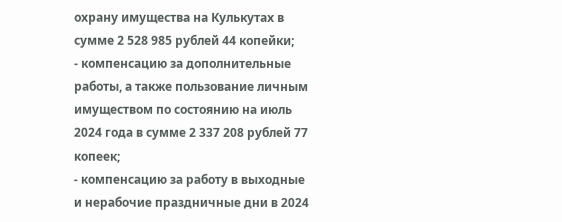охрану имущества на Кулькутах в сумме 2 528 985 рублей 44 копейки;
- компенсацию за дополнительные работы, а также пользование личным имуществом по состоянию на июль 2024 года в сумме 2 337 208 рублей 77 копеек;
- компенсацию за работу в выходные и нерабочие праздничные дни в 2024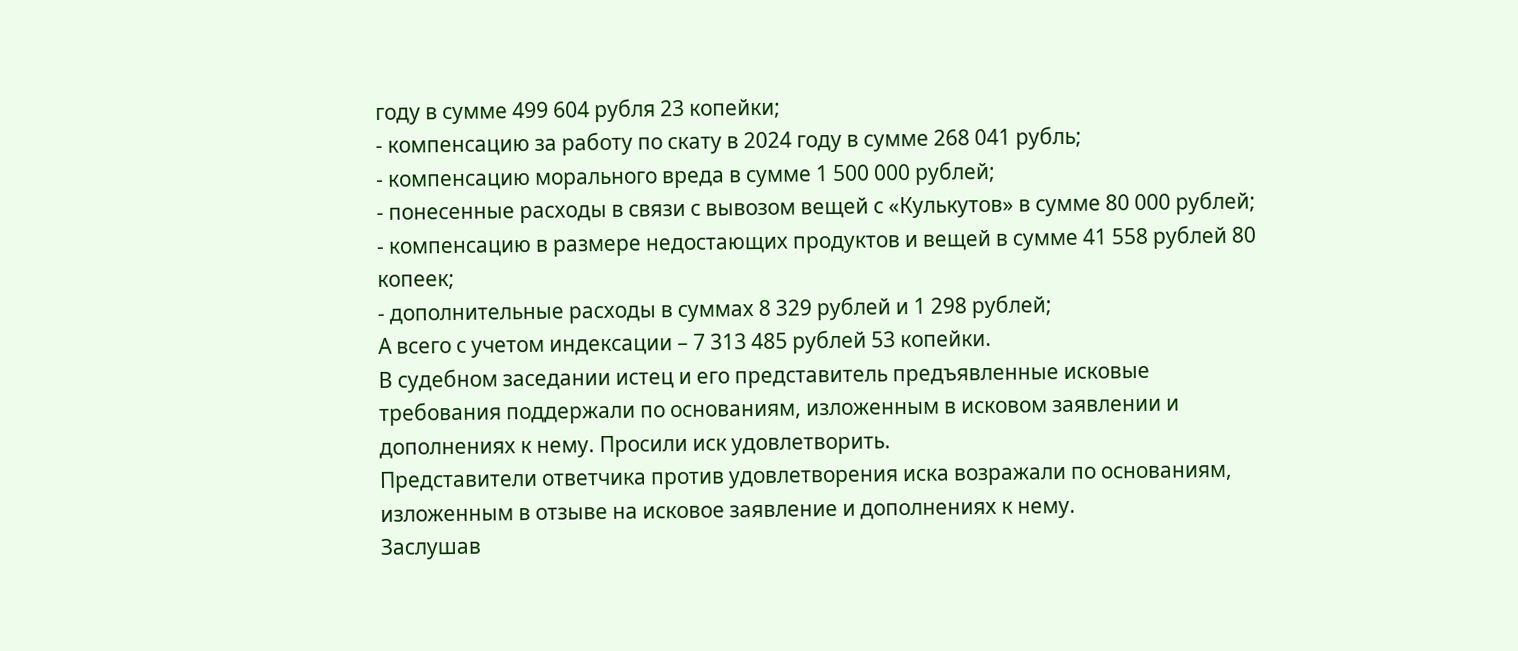году в сумме 499 604 рубля 23 копейки;
- компенсацию за работу по скату в 2024 году в сумме 268 041 рубль;
- компенсацию морального вреда в сумме 1 500 000 рублей;
- понесенные расходы в связи с вывозом вещей с «Кулькутов» в сумме 80 000 рублей;
- компенсацию в размере недостающих продуктов и вещей в сумме 41 558 рублей 80 копеек;
- дополнительные расходы в суммах 8 329 рублей и 1 298 рублей;
А всего с учетом индексации – 7 313 485 рублей 53 копейки.
В судебном заседании истец и его представитель предъявленные исковые требования поддержали по основаниям, изложенным в исковом заявлении и дополнениях к нему. Просили иск удовлетворить.
Представители ответчика против удовлетворения иска возражали по основаниям, изложенным в отзыве на исковое заявление и дополнениях к нему.
Заслушав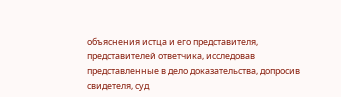объяснения истца и его представителя, представителей ответчика, исследовав представленные в дело доказательства, допросив свидетеля, суд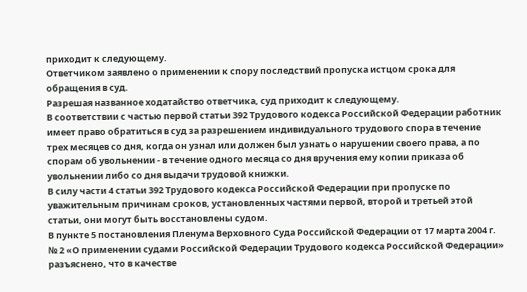приходит к следующему.
Ответчиком заявлено о применении к спору последствий пропуска истцом срока для обращения в суд.
Разрешая названное ходатайство ответчика, суд приходит к следующему.
В соответствии с частью первой статьи 392 Трудового кодекса Российской Федерации работник имеет право обратиться в суд за разрешением индивидуального трудового спора в течение трех месяцев со дня, когда он узнал или должен был узнать о нарушении своего права, а по спорам об увольнении - в течение одного месяца со дня вручения ему копии приказа об увольнении либо со дня выдачи трудовой книжки.
В силу части 4 статьи 392 Трудового кодекса Российской Федерации при пропуске по уважительным причинам сроков, установленных частями первой, второй и третьей этой статьи, они могут быть восстановлены судом.
В пункте 5 постановления Пленума Верховного Суда Российской Федерации от 17 марта 2004 г. № 2 «О применении судами Российской Федерации Трудового кодекса Российской Федерации» разъяснено, что в качестве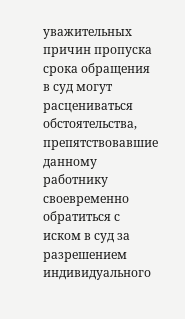уважительных причин пропуска срока обращения в суд могут расцениваться обстоятельства, препятствовавшие данному работнику своевременно обратиться с иском в суд за разрешением индивидуального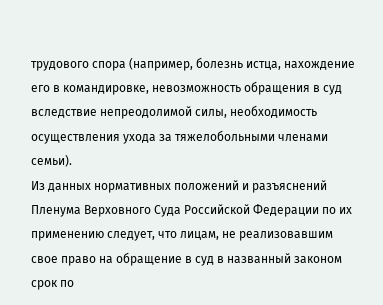трудового спора (например, болезнь истца, нахождение его в командировке, невозможность обращения в суд вследствие непреодолимой силы, необходимость осуществления ухода за тяжелобольными членами семьи).
Из данных нормативных положений и разъяснений Пленума Верховного Суда Российской Федерации по их применению следует, что лицам, не реализовавшим свое право на обращение в суд в названный законом срок по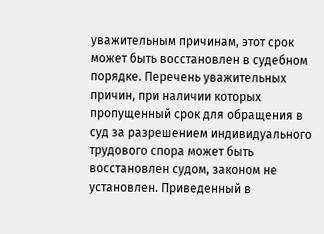уважительным причинам, этот срок может быть восстановлен в судебном порядке. Перечень уважительных причин, при наличии которых пропущенный срок для обращения в суд за разрешением индивидуального трудового спора может быть восстановлен судом, законом не установлен. Приведенный в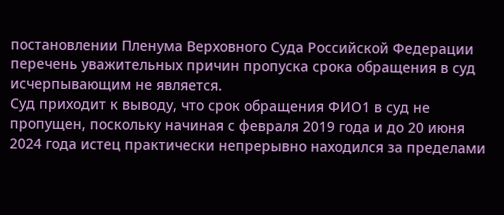постановлении Пленума Верховного Суда Российской Федерации перечень уважительных причин пропуска срока обращения в суд исчерпывающим не является.
Суд приходит к выводу, что срок обращения ФИО1 в суд не пропущен, поскольку начиная с февраля 2019 года и до 20 июня 2024 года истец практически непрерывно находился за пределами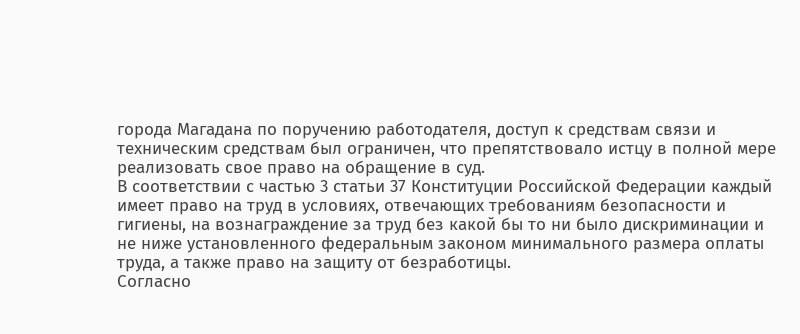города Магадана по поручению работодателя, доступ к средствам связи и техническим средствам был ограничен, что препятствовало истцу в полной мере реализовать свое право на обращение в суд.
В соответствии с частью 3 статьи 37 Конституции Российской Федерации каждый имеет право на труд в условиях, отвечающих требованиям безопасности и гигиены, на вознаграждение за труд без какой бы то ни было дискриминации и не ниже установленного федеральным законом минимального размера оплаты труда, а также право на защиту от безработицы.
Согласно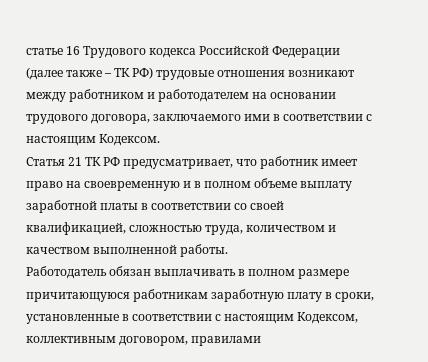статье 16 Трудового кодекса Российской Федерации (далее также – ТК РФ) трудовые отношения возникают между работником и работодателем на основании трудового договора, заключаемого ими в соответствии с настоящим Кодексом.
Статья 21 ТК РФ предусматривает, что работник имеет право на своевременную и в полном объеме выплату заработной платы в соответствии со своей квалификацией, сложностью труда, количеством и качеством выполненной работы.
Работодатель обязан выплачивать в полном размере причитающуюся работникам заработную плату в сроки, установленные в соответствии с настоящим Кодексом, коллективным договором, правилами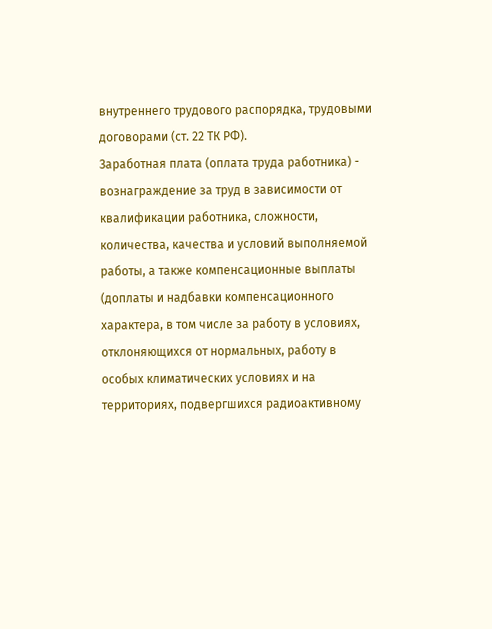внутреннего трудового распорядка, трудовыми договорами (ст. 22 ТК РФ).
Заработная плата (оплата труда работника) - вознаграждение за труд в зависимости от квалификации работника, сложности, количества, качества и условий выполняемой работы, а также компенсационные выплаты (доплаты и надбавки компенсационного характера, в том числе за работу в условиях, отклоняющихся от нормальных, работу в особых климатических условиях и на территориях, подвергшихся радиоактивному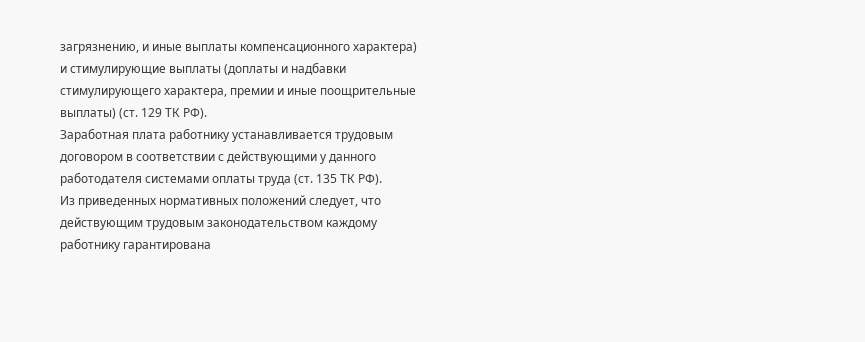загрязнению, и иные выплаты компенсационного характера) и стимулирующие выплаты (доплаты и надбавки стимулирующего характера, премии и иные поощрительные выплаты) (ст. 129 ТК РФ).
Заработная плата работнику устанавливается трудовым договором в соответствии с действующими у данного работодателя системами оплаты труда (ст. 135 ТК РФ).
Из приведенных нормативных положений следует, что действующим трудовым законодательством каждому работнику гарантирована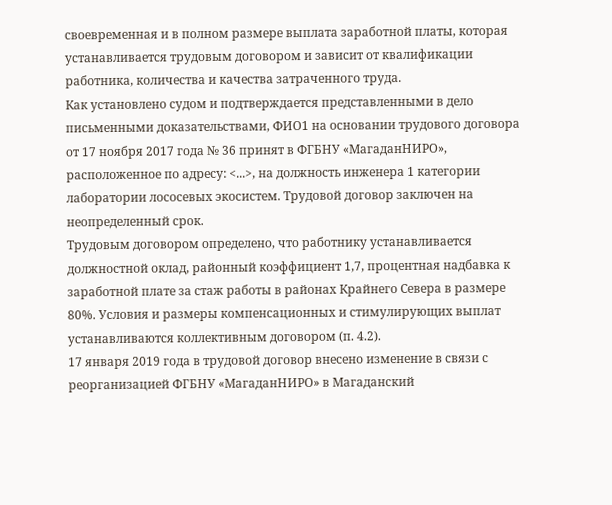своевременная и в полном размере выплата заработной платы, которая устанавливается трудовым договором и зависит от квалификации работника, количества и качества затраченного труда.
Как установлено судом и подтверждается представленными в дело письменными доказательствами, ФИО1 на основании трудового договора от 17 ноября 2017 года № 36 принят в ФГБНУ «МагаданНИРО», расположенное по адресу: <...>, на должность инженера 1 категории лаборатории лососевых экосистем. Трудовой договор заключен на неопределенный срок.
Трудовым договором определено, что работнику устанавливается должностной оклад, районный коэффициент 1,7, процентная надбавка к заработной плате за стаж работы в районах Крайнего Севера в размере 80%. Условия и размеры компенсационных и стимулирующих выплат устанавливаются коллективным договором (п. 4.2).
17 января 2019 года в трудовой договор внесено изменение в связи с реорганизацией ФГБНУ «МагаданНИРО» в Магаданский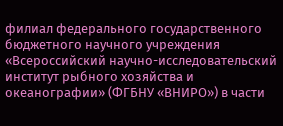филиал федерального государственного бюджетного научного учреждения «Всероссийский научно-исследовательский институт рыбного хозяйства и океанографии» (ФГБНУ «ВНИРО») в части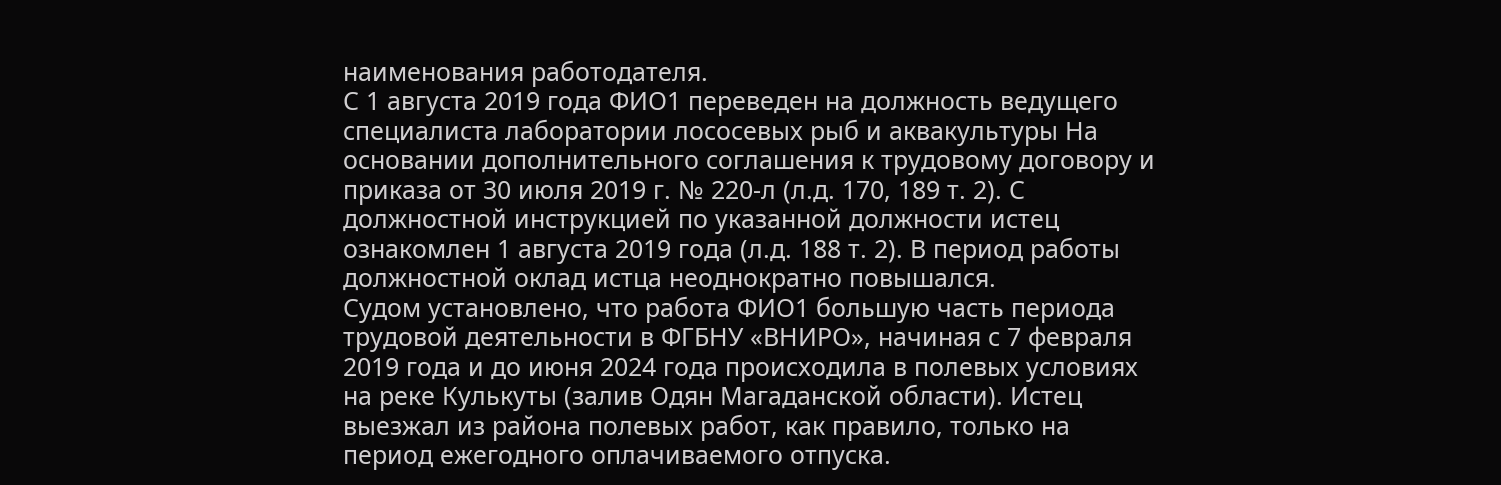наименования работодателя.
С 1 августа 2019 года ФИО1 переведен на должность ведущего специалиста лаборатории лососевых рыб и аквакультуры На основании дополнительного соглашения к трудовому договору и приказа от 30 июля 2019 г. № 220-л (л.д. 170, 189 т. 2). С должностной инструкцией по указанной должности истец ознакомлен 1 августа 2019 года (л.д. 188 т. 2). В период работы должностной оклад истца неоднократно повышался.
Судом установлено, что работа ФИО1 большую часть периода трудовой деятельности в ФГБНУ «ВНИРО», начиная с 7 февраля 2019 года и до июня 2024 года происходила в полевых условиях на реке Кулькуты (залив Одян Магаданской области). Истец выезжал из района полевых работ, как правило, только на период ежегодного оплачиваемого отпуска.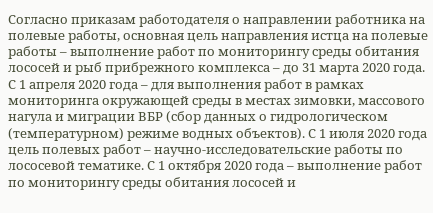Согласно приказам работодателя о направлении работника на полевые работы, основная цель направления истца на полевые работы – выполнение работ по мониторингу среды обитания лососей и рыб прибрежного комплекса – до 31 марта 2020 года. С 1 апреля 2020 года – для выполнения работ в рамках мониторинга окружающей среды в местах зимовки, массового нагула и миграции ВБР (сбор данных о гидрологическом (температурном) режиме водных объектов). С 1 июля 2020 года цель полевых работ – научно-исследовательские работы по лососевой тематике. С 1 октября 2020 года – выполнение работ по мониторингу среды обитания лососей и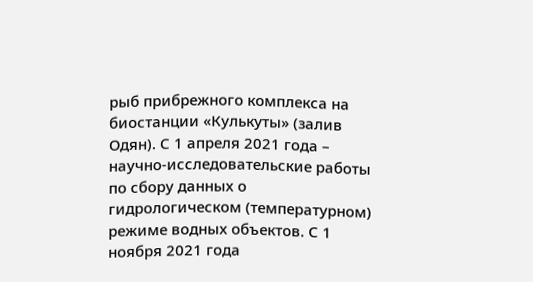рыб прибрежного комплекса на биостанции «Кулькуты» (залив Одян). С 1 апреля 2021 года – научно-исследовательские работы по сбору данных о гидрологическом (температурном) режиме водных объектов. С 1 ноября 2021 года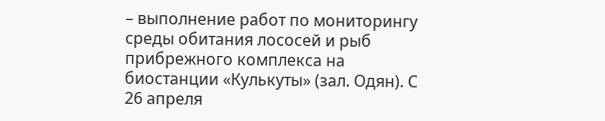– выполнение работ по мониторингу среды обитания лососей и рыб прибрежного комплекса на биостанции «Кулькуты» (зал. Одян). С 26 апреля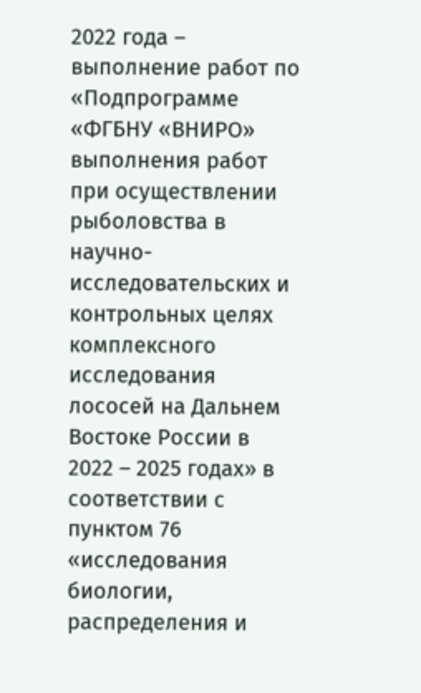2022 года – выполнение работ по «Подпрограмме «ФГБНУ «ВНИРО» выполнения работ при осуществлении рыболовства в научно-исследовательских и контрольных целях комплексного исследования лососей на Дальнем Востоке России в 2022 – 2025 годах» в соответствии с пунктом 76 «исследования биологии, распределения и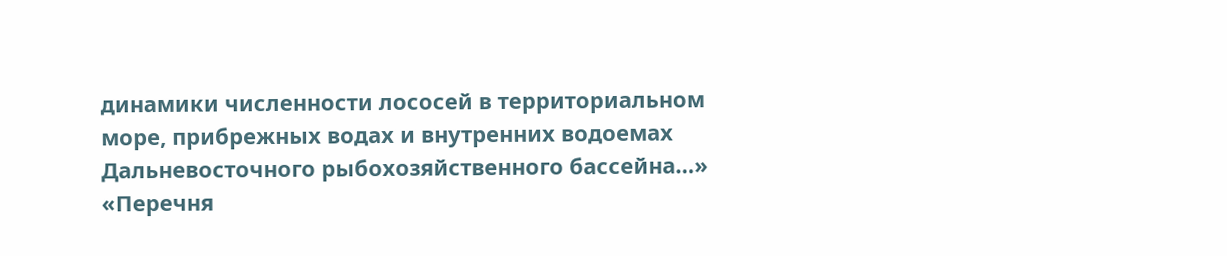динамики численности лососей в территориальном море, прибрежных водах и внутренних водоемах Дальневосточного рыбохозяйственного бассейна…» «Перечня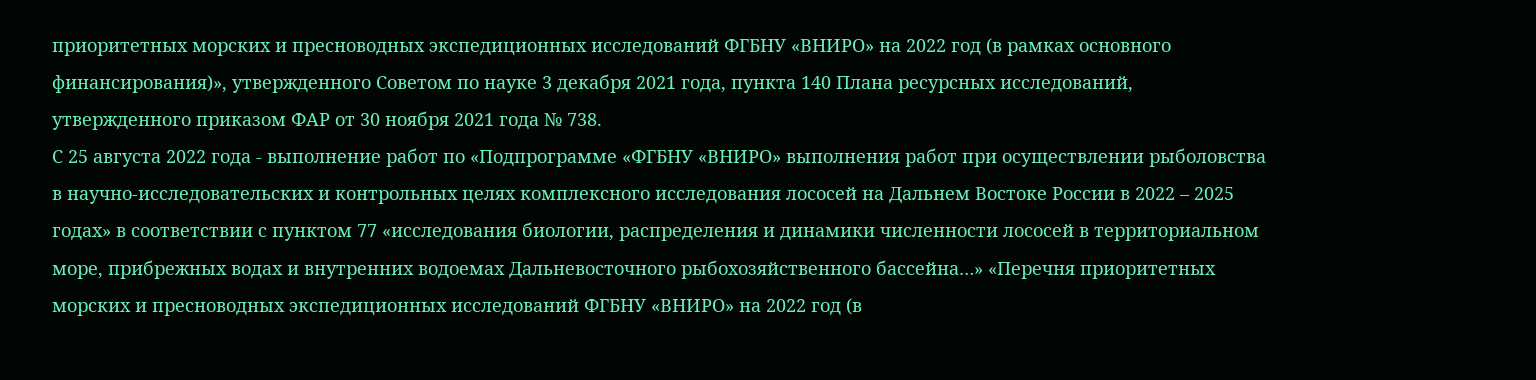приоритетных морских и пресноводных экспедиционных исследований ФГБНУ «ВНИРО» на 2022 год (в рамках основного финансирования)», утвержденного Советом по науке 3 декабря 2021 года, пункта 140 Плана ресурсных исследований, утвержденного приказом ФАР от 30 ноября 2021 года № 738.
С 25 августа 2022 года - выполнение работ по «Подпрограмме «ФГБНУ «ВНИРО» выполнения работ при осуществлении рыболовства в научно-исследовательских и контрольных целях комплексного исследования лососей на Дальнем Востоке России в 2022 – 2025 годах» в соответствии с пунктом 77 «исследования биологии, распределения и динамики численности лососей в территориальном море, прибрежных водах и внутренних водоемах Дальневосточного рыбохозяйственного бассейна…» «Перечня приоритетных морских и пресноводных экспедиционных исследований ФГБНУ «ВНИРО» на 2022 год (в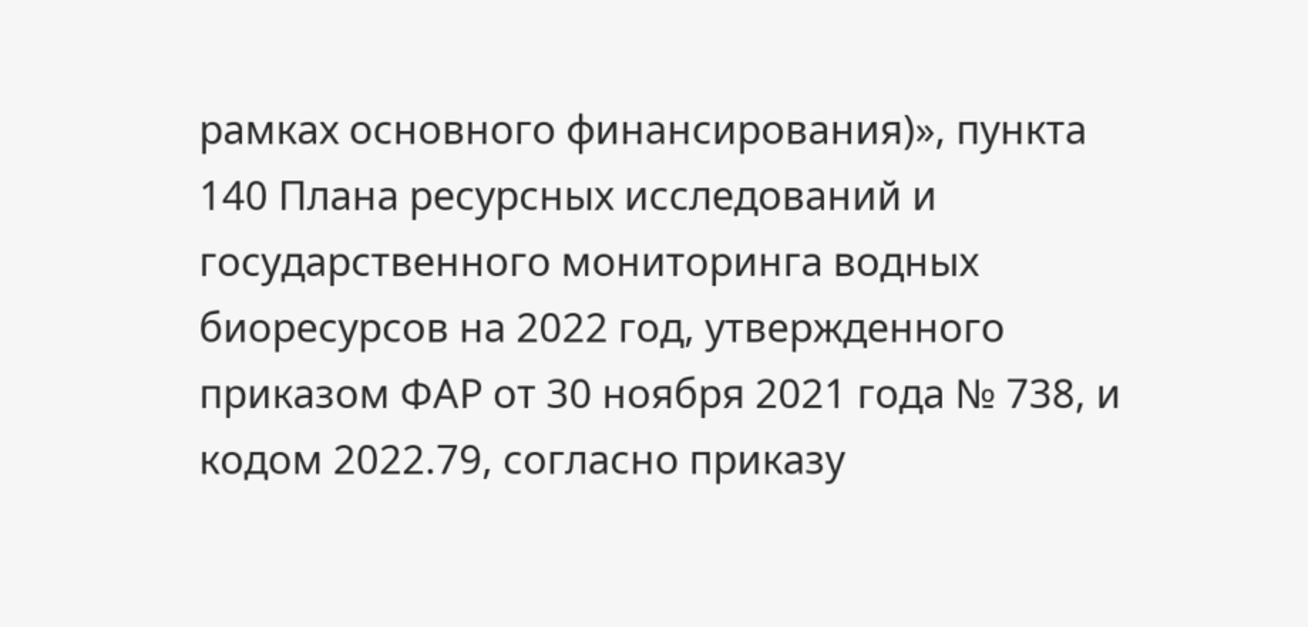рамках основного финансирования)», пункта 140 Плана ресурсных исследований и государственного мониторинга водных биоресурсов на 2022 год, утвержденного приказом ФАР от 30 ноября 2021 года № 738, и кодом 2022.79, согласно приказу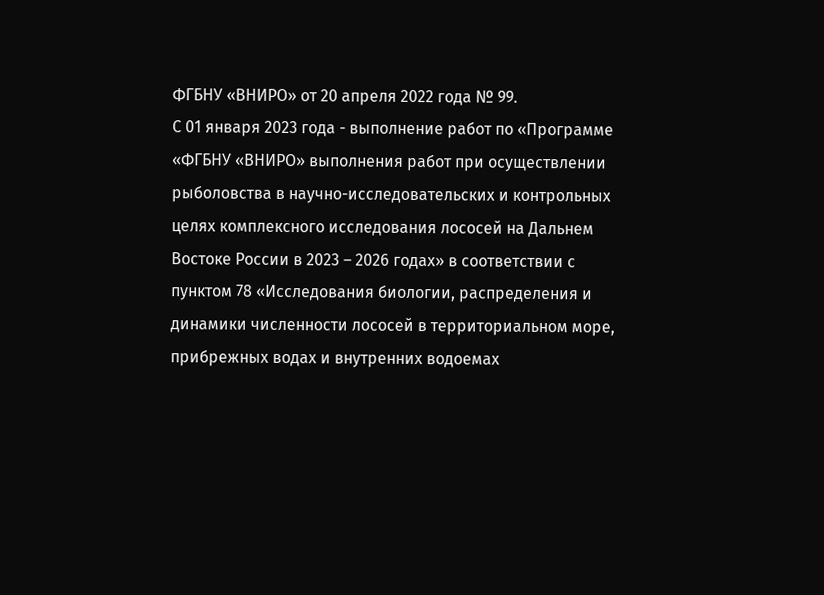ФГБНУ «ВНИРО» от 20 апреля 2022 года № 99.
С 01 января 2023 года - выполнение работ по «Программе «ФГБНУ «ВНИРО» выполнения работ при осуществлении рыболовства в научно-исследовательских и контрольных целях комплексного исследования лососей на Дальнем Востоке России в 2023 – 2026 годах» в соответствии с пунктом 78 «Исследования биологии, распределения и динамики численности лососей в территориальном море, прибрежных водах и внутренних водоемах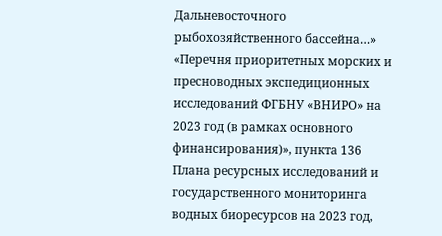Дальневосточного рыбохозяйственного бассейна…» «Перечня приоритетных морских и пресноводных экспедиционных исследований ФГБНУ «ВНИРО» на 2023 год (в рамках основного финансирования)», пункта 136 Плана ресурсных исследований и государственного мониторинга водных биоресурсов на 2023 год,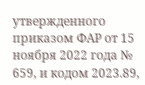утвержденного приказом ФАР от 15 ноября 2022 года № 659, и кодом 2023.89,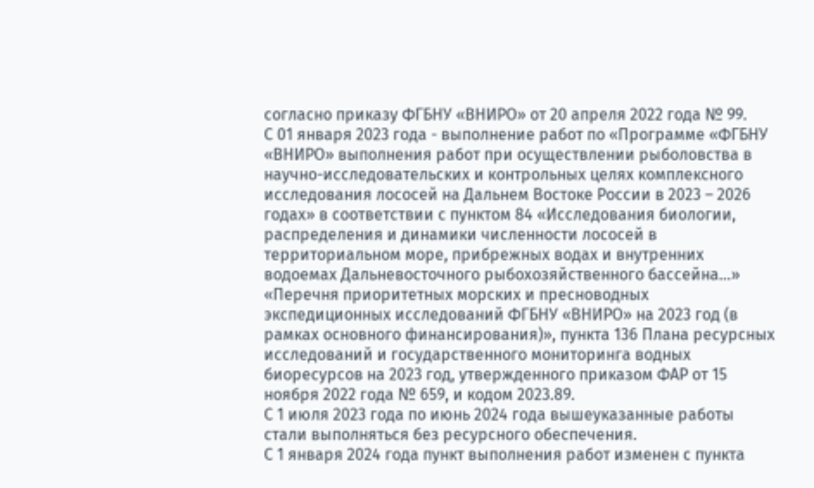согласно приказу ФГБНУ «ВНИРО» от 20 апреля 2022 года № 99.
С 01 января 2023 года - выполнение работ по «Программе «ФГБНУ «ВНИРО» выполнения работ при осуществлении рыболовства в научно-исследовательских и контрольных целях комплексного исследования лососей на Дальнем Востоке России в 2023 – 2026 годах» в соответствии с пунктом 84 «Исследования биологии, распределения и динамики численности лососей в территориальном море, прибрежных водах и внутренних водоемах Дальневосточного рыбохозяйственного бассейна…» «Перечня приоритетных морских и пресноводных экспедиционных исследований ФГБНУ «ВНИРО» на 2023 год (в рамках основного финансирования)», пункта 136 Плана ресурсных исследований и государственного мониторинга водных биоресурсов на 2023 год, утвержденного приказом ФАР от 15 ноября 2022 года № 659, и кодом 2023.89.
С 1 июля 2023 года по июнь 2024 года вышеуказанные работы стали выполняться без ресурсного обеспечения.
С 1 января 2024 года пункт выполнения работ изменен с пункта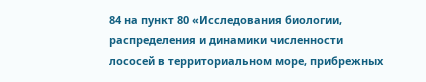84 на пункт 80 «Исследования биологии, распределения и динамики численности лососей в территориальном море, прибрежных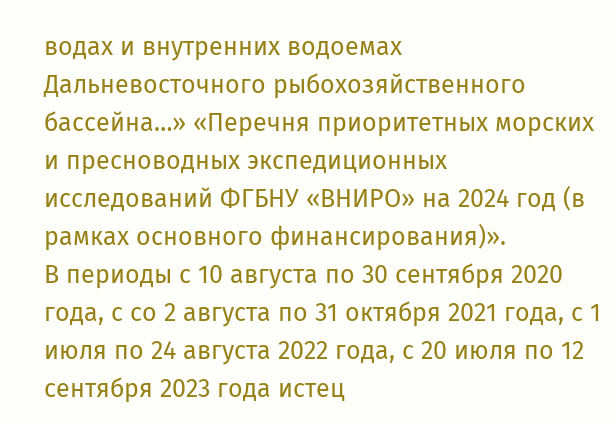водах и внутренних водоемах Дальневосточного рыбохозяйственного бассейна…» «Перечня приоритетных морских и пресноводных экспедиционных исследований ФГБНУ «ВНИРО» на 2024 год (в рамках основного финансирования)».
В периоды с 10 августа по 30 сентября 2020 года, с со 2 августа по 31 октября 2021 года, с 1 июля по 24 августа 2022 года, с 20 июля по 12 сентября 2023 года истец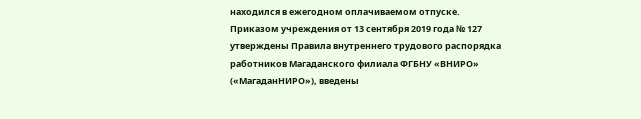находился в ежегодном оплачиваемом отпуске.
Приказом учреждения от 13 сентября 2019 года № 127 утверждены Правила внутреннего трудового распорядка работников Магаданского филиала ФГБНУ «ВНИРО» («МагаданНИРО»), введены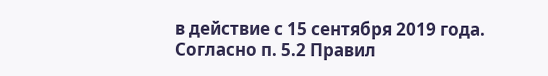в действие с 15 сентября 2019 года.
Согласно п. 5.2 Правил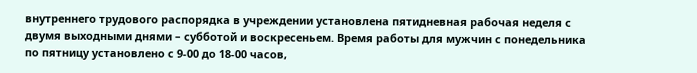внутреннего трудового распорядка в учреждении установлена пятидневная рабочая неделя с двумя выходными днями – субботой и воскресеньем. Время работы для мужчин с понедельника по пятницу установлено с 9-00 до 18-00 часов,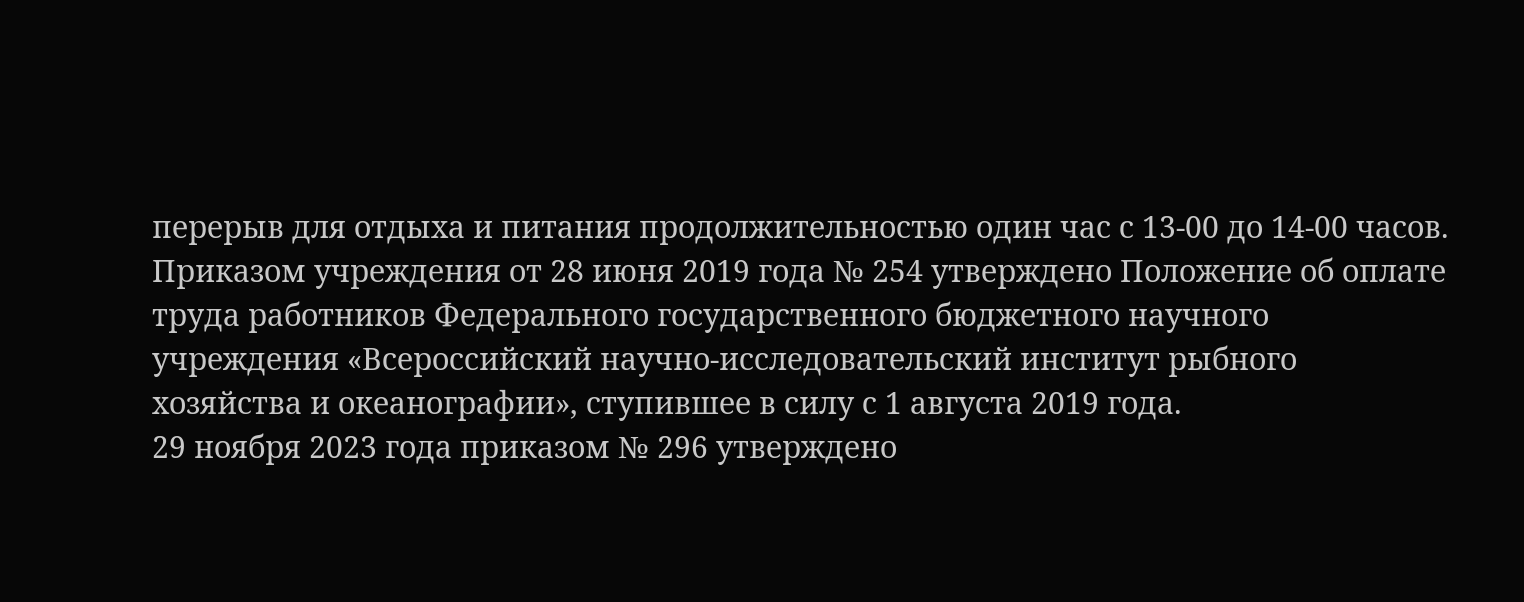перерыв для отдыха и питания продолжительностью один час с 13-00 до 14-00 часов.
Приказом учреждения от 28 июня 2019 года № 254 утверждено Положение об оплате труда работников Федерального государственного бюджетного научного учреждения «Всероссийский научно-исследовательский институт рыбного хозяйства и океанографии», ступившее в силу с 1 августа 2019 года.
29 ноября 2023 года приказом № 296 утверждено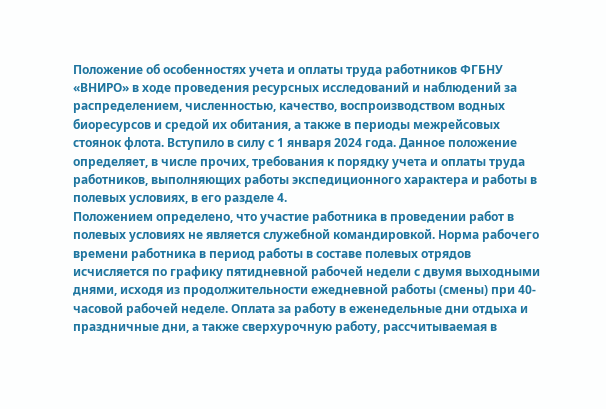Положение об особенностях учета и оплаты труда работников ФГБНУ «ВНИРО» в ходе проведения ресурсных исследований и наблюдений за распределением, численностью, качество, воспроизводством водных биоресурсов и средой их обитания, а также в периоды межрейсовых стоянок флота. Вступило в силу с 1 января 2024 года. Данное положение определяет, в числе прочих, требования к порядку учета и оплаты труда работников, выполняющих работы экспедиционного характера и работы в полевых условиях, в его разделе 4.
Положением определено, что участие работника в проведении работ в полевых условиях не является служебной командировкой. Норма рабочего времени работника в период работы в составе полевых отрядов исчисляется по графику пятидневной рабочей недели с двумя выходными днями, исходя из продолжительности ежедневной работы (смены) при 40-часовой рабочей неделе. Оплата за работу в еженедельные дни отдыха и праздничные дни, а также сверхурочную работу, рассчитываемая в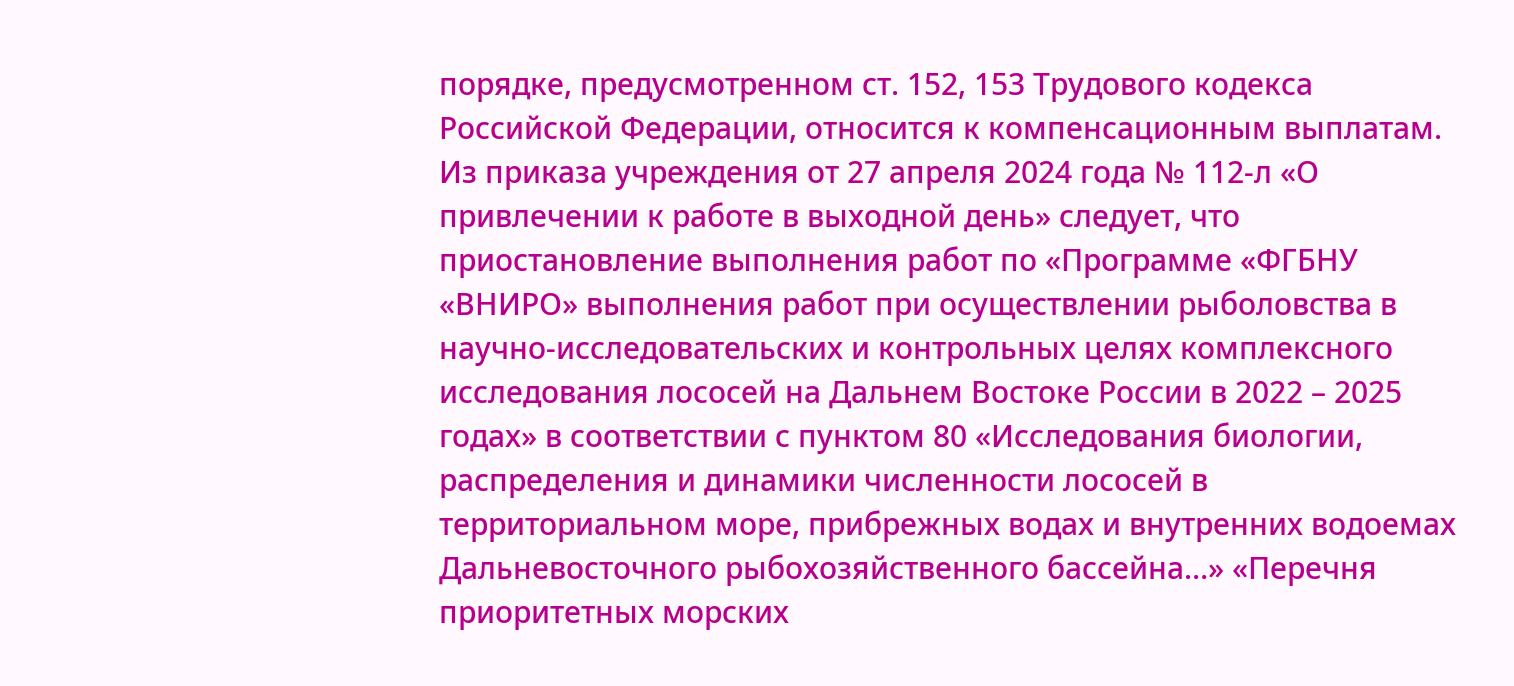порядке, предусмотренном ст. 152, 153 Трудового кодекса Российской Федерации, относится к компенсационным выплатам.
Из приказа учреждения от 27 апреля 2024 года № 112-л «О привлечении к работе в выходной день» следует, что приостановление выполнения работ по «Программе «ФГБНУ «ВНИРО» выполнения работ при осуществлении рыболовства в научно-исследовательских и контрольных целях комплексного исследования лососей на Дальнем Востоке России в 2022 – 2025 годах» в соответствии с пунктом 80 «Исследования биологии, распределения и динамики численности лососей в территориальном море, прибрежных водах и внутренних водоемах Дальневосточного рыбохозяйственного бассейна…» «Перечня приоритетных морских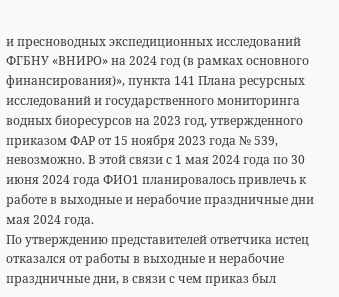и пресноводных экспедиционных исследований ФГБНУ «ВНИРО» на 2024 год (в рамках основного финансирования)», пункта 141 Плана ресурсных исследований и государственного мониторинга водных биоресурсов на 2023 год, утвержденного приказом ФАР от 15 ноября 2023 года № 539, невозможно. В этой связи с 1 мая 2024 года по 30 июня 2024 года ФИО1 планировалось привлечь к работе в выходные и нерабочие праздничные дни мая 2024 года.
По утверждению представителей ответчика истец отказался от работы в выходные и нерабочие праздничные дни, в связи с чем приказ был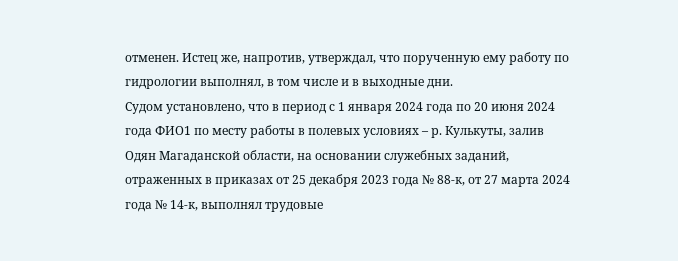отменен. Истец же, напротив, утверждал, что порученную ему работу по гидрологии выполнял, в том числе и в выходные дни.
Судом установлено, что в период с 1 января 2024 года по 20 июня 2024 года ФИО1 по месту работы в полевых условиях – р. Кулькуты, залив Одян Магаданской области, на основании служебных заданий, отраженных в приказах от 25 декабря 2023 года № 88-к, от 27 марта 2024 года № 14-к, выполнял трудовые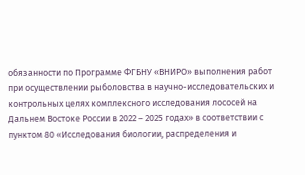обязанности по Программе ФГБНУ «ВНИРО» выполнения работ при осуществлении рыболовства в научно-исследовательских и контрольных целях комплексного исследования лососей на Дальнем Востоке России в 2022 – 2025 годах» в соответствии с пунктом 80 «Исследования биологии, распределения и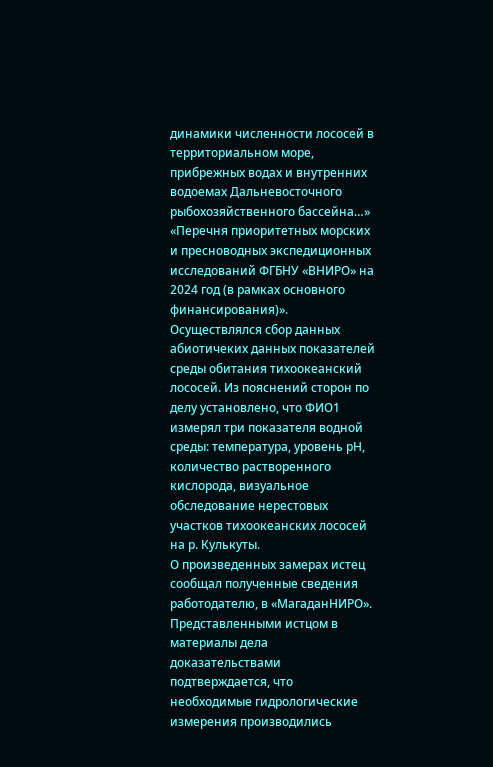динамики численности лососей в территориальном море, прибрежных водах и внутренних водоемах Дальневосточного рыбохозяйственного бассейна…» «Перечня приоритетных морских и пресноводных экспедиционных исследований ФГБНУ «ВНИРО» на 2024 год (в рамках основного финансирования)».
Осуществлялся сбор данных абиотичеких данных показателей среды обитания тихоокеанский лососей. Из пояснений сторон по делу установлено, что ФИО1 измерял три показателя водной среды: температура, уровень рН, количество растворенного кислорода, визуальное обследование нерестовых участков тихоокеанских лососей на р. Кулькуты.
О произведенных замерах истец сообщал полученные сведения работодателю, в «МагаданНИРО». Представленными истцом в материалы дела доказательствами подтверждается, что необходимые гидрологические измерения производились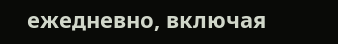ежедневно, включая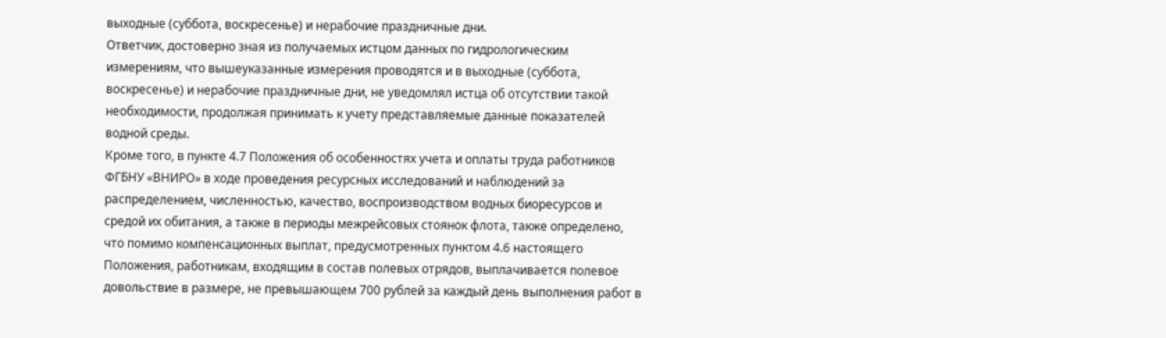выходные (суббота, воскресенье) и нерабочие праздничные дни.
Ответчик, достоверно зная из получаемых истцом данных по гидрологическим измерениям, что вышеуказанные измерения проводятся и в выходные (суббота, воскресенье) и нерабочие праздничные дни, не уведомлял истца об отсутствии такой необходимости, продолжая принимать к учету представляемые данные показателей водной среды.
Кроме того, в пункте 4.7 Положения об особенностях учета и оплаты труда работников ФГБНУ «ВНИРО» в ходе проведения ресурсных исследований и наблюдений за распределением, численностью, качество, воспроизводством водных биоресурсов и средой их обитания, а также в периоды межрейсовых стоянок флота, также определено, что помимо компенсационных выплат, предусмотренных пунктом 4.6 настоящего Положения, работникам, входящим в состав полевых отрядов, выплачивается полевое довольствие в размере, не превышающем 700 рублей за каждый день выполнения работ в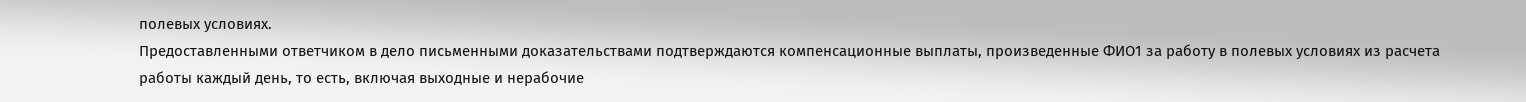полевых условиях.
Предоставленными ответчиком в дело письменными доказательствами подтверждаются компенсационные выплаты, произведенные ФИО1 за работу в полевых условиях из расчета работы каждый день, то есть, включая выходные и нерабочие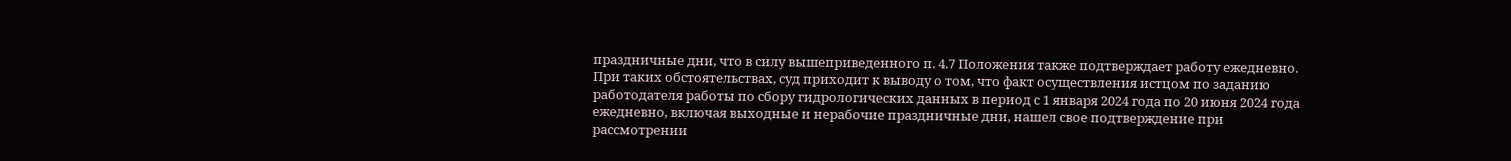праздничные дни, что в силу вышеприведенного п. 4.7 Положения также подтверждает работу ежедневно.
При таких обстоятельствах, суд приходит к выводу о том, что факт осуществления истцом по заданию работодателя работы по сбору гидрологических данных в период с 1 января 2024 года по 20 июня 2024 года ежедневно, включая выходные и нерабочие праздничные дни, нашел свое подтверждение при рассмотрении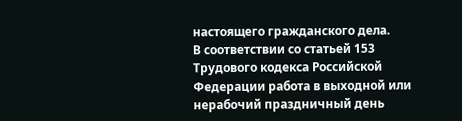настоящего гражданского дела.
В соответствии со статьей 153 Трудового кодекса Российской Федерации работа в выходной или нерабочий праздничный день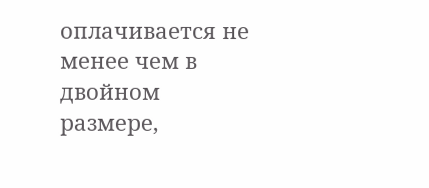оплачивается не менее чем в двойном размере,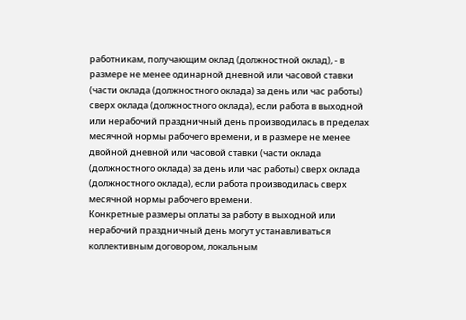работникам, получающим оклад (должностной оклад), - в размере не менее одинарной дневной или часовой ставки (части оклада (должностного оклада) за день или час работы) сверх оклада (должностного оклада), если работа в выходной или нерабочий праздничный день производилась в пределах месячной нормы рабочего времени, и в размере не менее двойной дневной или часовой ставки (части оклада (должностного оклада) за день или час работы) сверх оклада (должностного оклада), если работа производилась сверх месячной нормы рабочего времени.
Конкретные размеры оплаты за работу в выходной или нерабочий праздничный день могут устанавливаться коллективным договором, локальным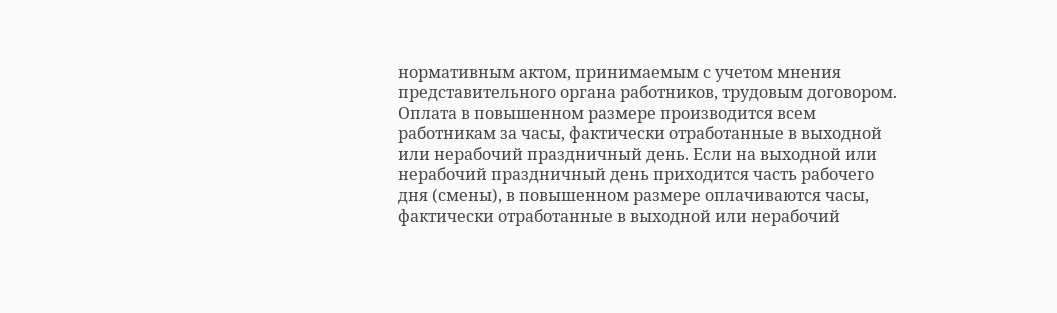нормативным актом, принимаемым с учетом мнения представительного органа работников, трудовым договором.
Оплата в повышенном размере производится всем работникам за часы, фактически отработанные в выходной или нерабочий праздничный день. Если на выходной или нерабочий праздничный день приходится часть рабочего дня (смены), в повышенном размере оплачиваются часы, фактически отработанные в выходной или нерабочий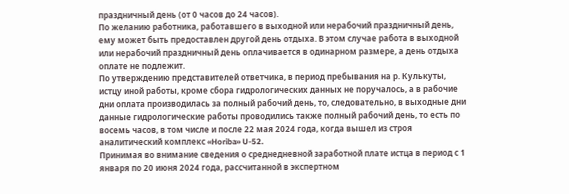праздничный день (от 0 часов до 24 часов).
По желанию работника, работавшего в выходной или нерабочий праздничный день, ему может быть предоставлен другой день отдыха. В этом случае работа в выходной или нерабочий праздничный день оплачивается в одинарном размере, а день отдыха оплате не подлежит.
По утверждению представителей ответчика, в период пребывания на р. Кулькуты, истцу иной работы, кроме сбора гидрологических данных не поручалось, а в рабочие дни оплата производилась за полный рабочий день, то, следовательно, в выходные дни данные гидрологические работы проводились также полный рабочий день, то есть по восемь часов, в том числе и после 22 мая 2024 года, когда вышел из строя аналитический комплекс «Horiba» U-52.
Принимая во внимание сведения о среднедневной заработной плате истца в период с 1 января по 20 июня 2024 года, рассчитанной в экспертном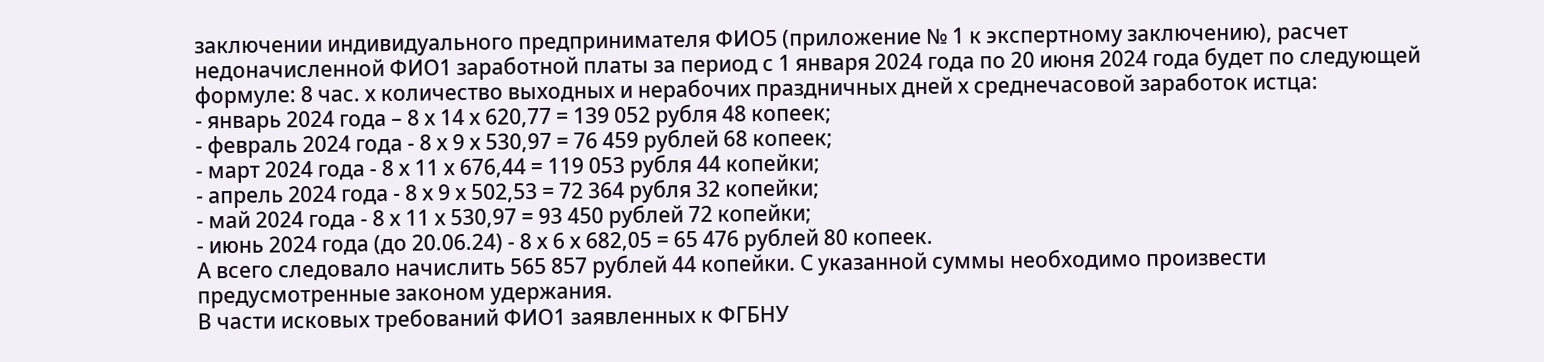заключении индивидуального предпринимателя ФИО5 (приложение № 1 к экспертному заключению), расчет недоначисленной ФИО1 заработной платы за период с 1 января 2024 года по 20 июня 2024 года будет по следующей формуле: 8 час. х количество выходных и нерабочих праздничных дней х среднечасовой заработок истца:
- январь 2024 года – 8 х 14 х 620,77 = 139 052 рубля 48 копеек;
- февраль 2024 года - 8 х 9 х 530,97 = 76 459 рублей 68 копеек;
- март 2024 года - 8 х 11 х 676,44 = 119 053 рубля 44 копейки;
- апрель 2024 года - 8 х 9 х 502,53 = 72 364 рубля 32 копейки;
- май 2024 года - 8 х 11 х 530,97 = 93 450 рублей 72 копейки;
- июнь 2024 года (до 20.06.24) - 8 х 6 х 682,05 = 65 476 рублей 80 копеек.
А всего следовало начислить 565 857 рублей 44 копейки. С указанной суммы необходимо произвести предусмотренные законом удержания.
В части исковых требований ФИО1 заявленных к ФГБНУ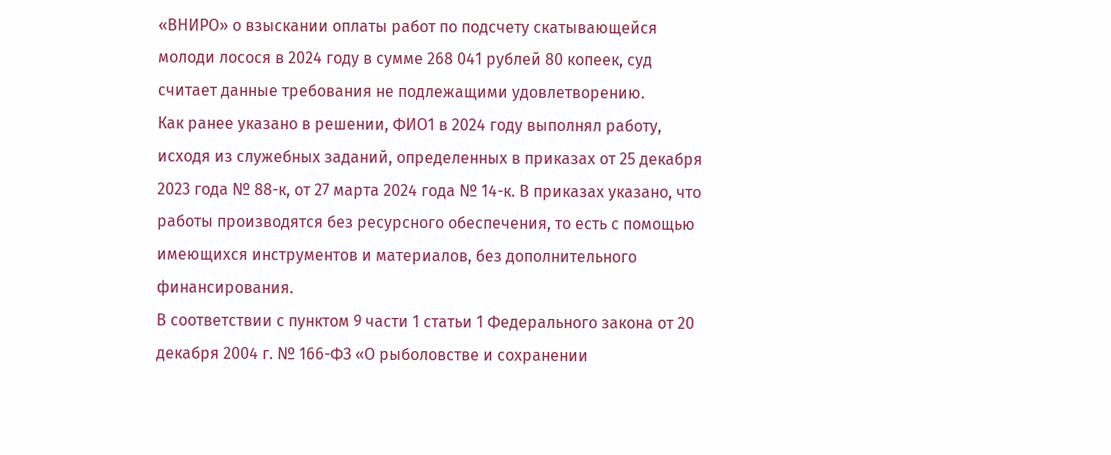«ВНИРО» о взыскании оплаты работ по подсчету скатывающейся молоди лосося в 2024 году в сумме 268 041 рублей 80 копеек, суд считает данные требования не подлежащими удовлетворению.
Как ранее указано в решении, ФИО1 в 2024 году выполнял работу, исходя из служебных заданий, определенных в приказах от 25 декабря 2023 года № 88-к, от 27 марта 2024 года № 14-к. В приказах указано, что работы производятся без ресурсного обеспечения, то есть с помощью имеющихся инструментов и материалов, без дополнительного финансирования.
В соответствии с пунктом 9 части 1 статьи 1 Федерального закона от 20 декабря 2004 г. № 166-ФЗ «О рыболовстве и сохранении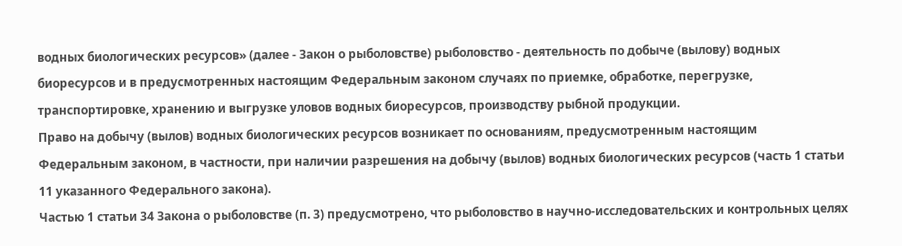водных биологических ресурсов» (далее - Закон о рыболовстве) рыболовство - деятельность по добыче (вылову) водных биоресурсов и в предусмотренных настоящим Федеральным законом случаях по приемке, обработке, перегрузке, транспортировке, хранению и выгрузке уловов водных биоресурсов, производству рыбной продукции.
Право на добычу (вылов) водных биологических ресурсов возникает по основаниям, предусмотренным настоящим Федеральным законом, в частности, при наличии разрешения на добычу (вылов) водных биологических ресурсов (часть 1 статьи 11 указанного Федерального закона).
Частью 1 статьи 34 Закона о рыболовстве (п. 3) предусмотрено, что рыболовство в научно-исследовательских и контрольных целях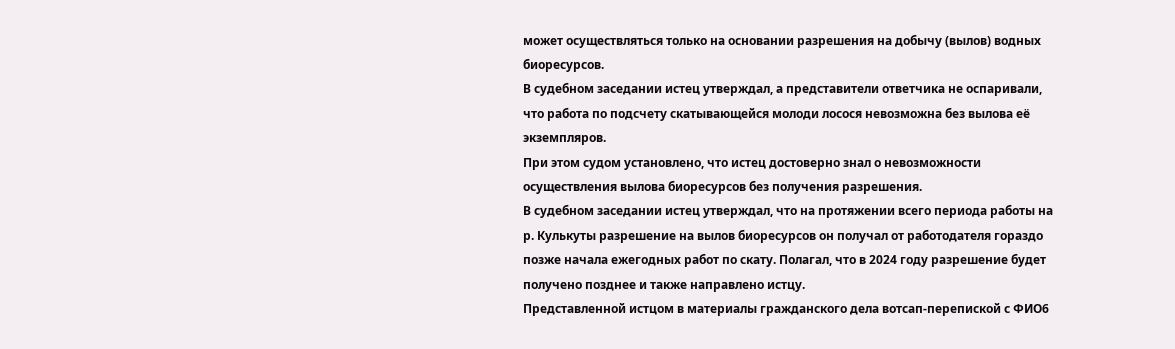может осуществляться только на основании разрешения на добычу (вылов) водных биоресурсов.
В судебном заседании истец утверждал, а представители ответчика не оспаривали, что работа по подсчету скатывающейся молоди лосося невозможна без вылова её экземпляров.
При этом судом установлено, что истец достоверно знал о невозможности осуществления вылова биоресурсов без получения разрешения.
В судебном заседании истец утверждал, что на протяжении всего периода работы на р. Кулькуты разрешение на вылов биоресурсов он получал от работодателя гораздо позже начала ежегодных работ по скату. Полагал, что в 2024 году разрешение будет получено позднее и также направлено истцу.
Представленной истцом в материалы гражданского дела вотсап-перепиской с ФИО6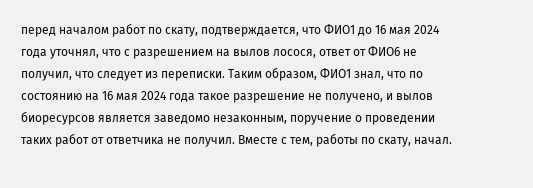перед началом работ по скату, подтверждается, что ФИО1 до 16 мая 2024 года уточнял, что с разрешением на вылов лосося, ответ от ФИО6 не получил, что следует из переписки. Таким образом, ФИО1 знал, что по состоянию на 16 мая 2024 года такое разрешение не получено, и вылов биоресурсов является заведомо незаконным, поручение о проведении таких работ от ответчика не получил. Вместе с тем, работы по скату, начал.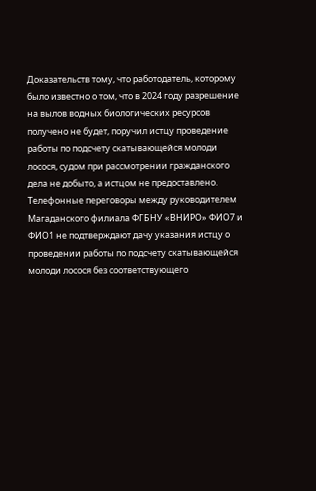Доказательств тому, что работодатель, которому было известно о том, что в 2024 году разрешение на вылов водных биологических ресурсов получено не будет, поручил истцу проведение работы по подсчету скатывающейся молоди лосося, судом при рассмотрении гражданского дела не добыто, а истцом не предоставлено.
Телефонные переговоры между руководителем Магаданского филиала ФГБНУ «ВНИРО» ФИО7 и ФИО1 не подтверждают дачу указания истцу о проведении работы по подсчету скатывающейся молоди лосося без соответствующего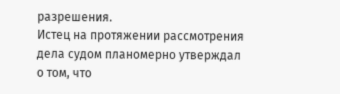разрешения.
Истец на протяжении рассмотрения дела судом планомерно утверждал о том, что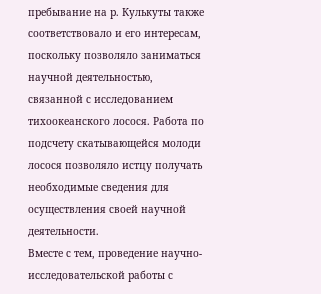пребывание на р. Кулькуты также соответствовало и его интересам, поскольку позволяло заниматься научной деятельностью, связанной с исследованием тихоокеанского лосося. Работа по подсчету скатывающейся молоди лосося позволяло истцу получать необходимые сведения для осуществления своей научной деятельности.
Вместе с тем, проведение научно-исследовательской работы с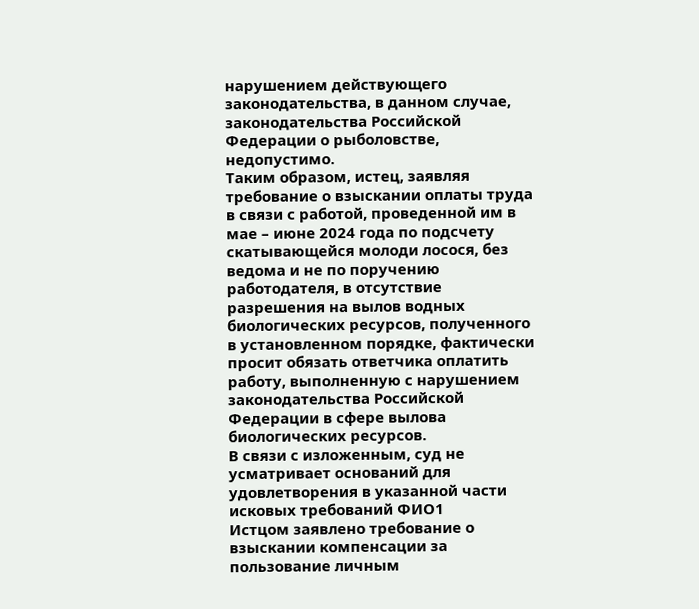нарушением действующего законодательства, в данном случае, законодательства Российской Федерации о рыболовстве, недопустимо.
Таким образом, истец, заявляя требование о взыскании оплаты труда в связи с работой, проведенной им в мае – июне 2024 года по подсчету скатывающейся молоди лосося, без ведома и не по поручению работодателя, в отсутствие разрешения на вылов водных биологических ресурсов, полученного в установленном порядке, фактически просит обязать ответчика оплатить работу, выполненную с нарушением законодательства Российской Федерации в сфере вылова биологических ресурсов.
В связи с изложенным, суд не усматривает оснований для удовлетворения в указанной части исковых требований ФИО1
Истцом заявлено требование о взыскании компенсации за пользование личным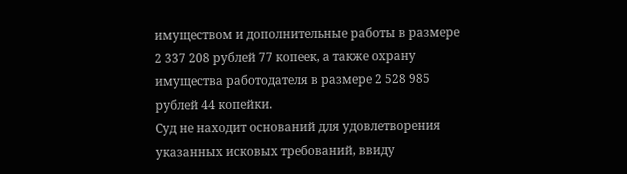имуществом и дополнительные работы в размере 2 337 208 рублей 77 копеек, а также охрану имущества работодателя в размере 2 528 985 рублей 44 копейки.
Суд не находит оснований для удовлетворения указанных исковых требований, ввиду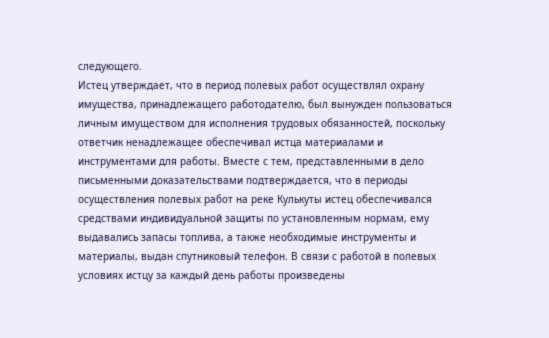следующего.
Истец утверждает, что в период полевых работ осуществлял охрану имущества, принадлежащего работодателю, был вынужден пользоваться личным имуществом для исполнения трудовых обязанностей, поскольку ответчик ненадлежащее обеспечивал истца материалами и инструментами для работы. Вместе с тем, представленными в дело письменными доказательствами подтверждается, что в периоды осуществления полевых работ на реке Кулькуты истец обеспечивался средствами индивидуальной защиты по установленным нормам, ему выдавались запасы топлива, а также необходимые инструменты и материалы, выдан спутниковый телефон. В связи с работой в полевых условиях истцу за каждый день работы произведены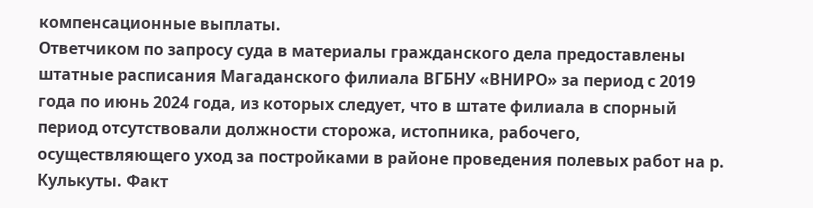компенсационные выплаты.
Ответчиком по запросу суда в материалы гражданского дела предоставлены штатные расписания Магаданского филиала ВГБНУ «ВНИРО» за период с 2019 года по июнь 2024 года, из которых следует, что в штате филиала в спорный период отсутствовали должности сторожа, истопника, рабочего, осуществляющего уход за постройками в районе проведения полевых работ на р. Кулькуты. Факт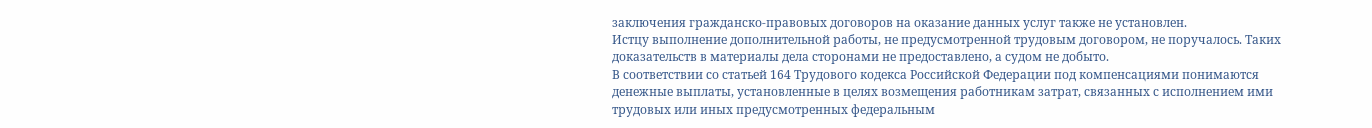заключения гражданско-правовых договоров на оказание данных услуг также не установлен.
Истцу выполнение дополнительной работы, не предусмотренной трудовым договором, не поручалось. Таких доказательств в материалы дела сторонами не предоставлено, а судом не добыто.
В соответствии со статьей 164 Трудового кодекса Российской Федерации под компенсациями понимаются денежные выплаты, установленные в целях возмещения работникам затрат, связанных с исполнением ими трудовых или иных предусмотренных федеральным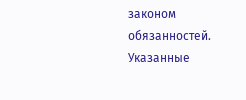законом обязанностей. Указанные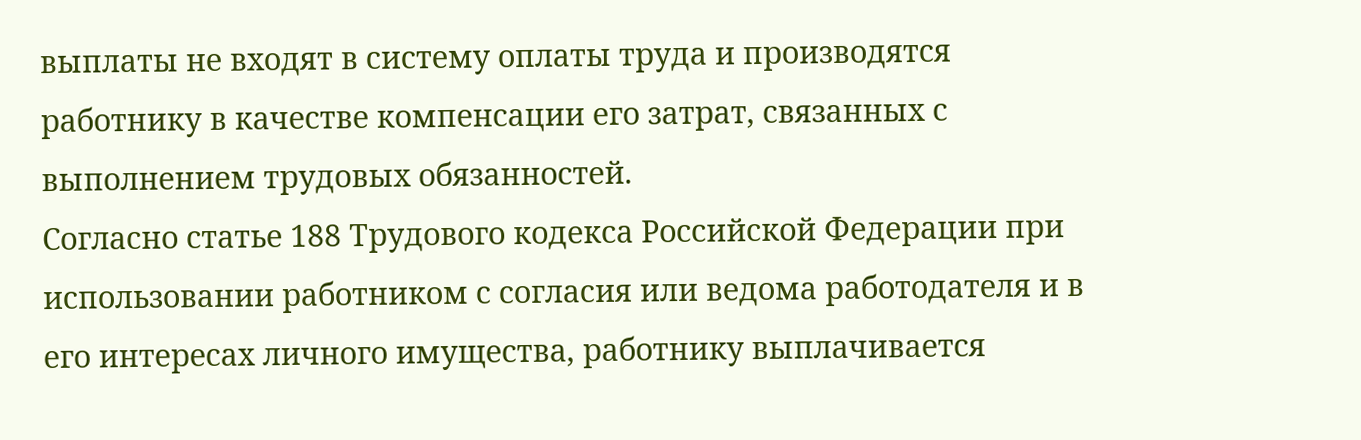выплаты не входят в систему оплаты труда и производятся работнику в качестве компенсации его затрат, связанных с выполнением трудовых обязанностей.
Согласно статье 188 Трудового кодекса Российской Федерации при использовании работником с согласия или ведома работодателя и в его интересах личного имущества, работнику выплачивается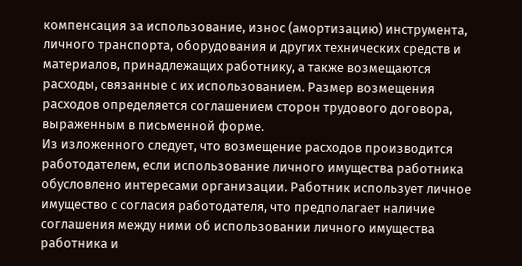компенсация за использование, износ (амортизацию) инструмента, личного транспорта, оборудования и других технических средств и материалов, принадлежащих работнику, а также возмещаются расходы, связанные с их использованием. Размер возмещения расходов определяется соглашением сторон трудового договора, выраженным в письменной форме.
Из изложенного следует, что возмещение расходов производится работодателем, если использование личного имущества работника обусловлено интересами организации. Работник использует личное имущество с согласия работодателя, что предполагает наличие соглашения между ними об использовании личного имущества работника и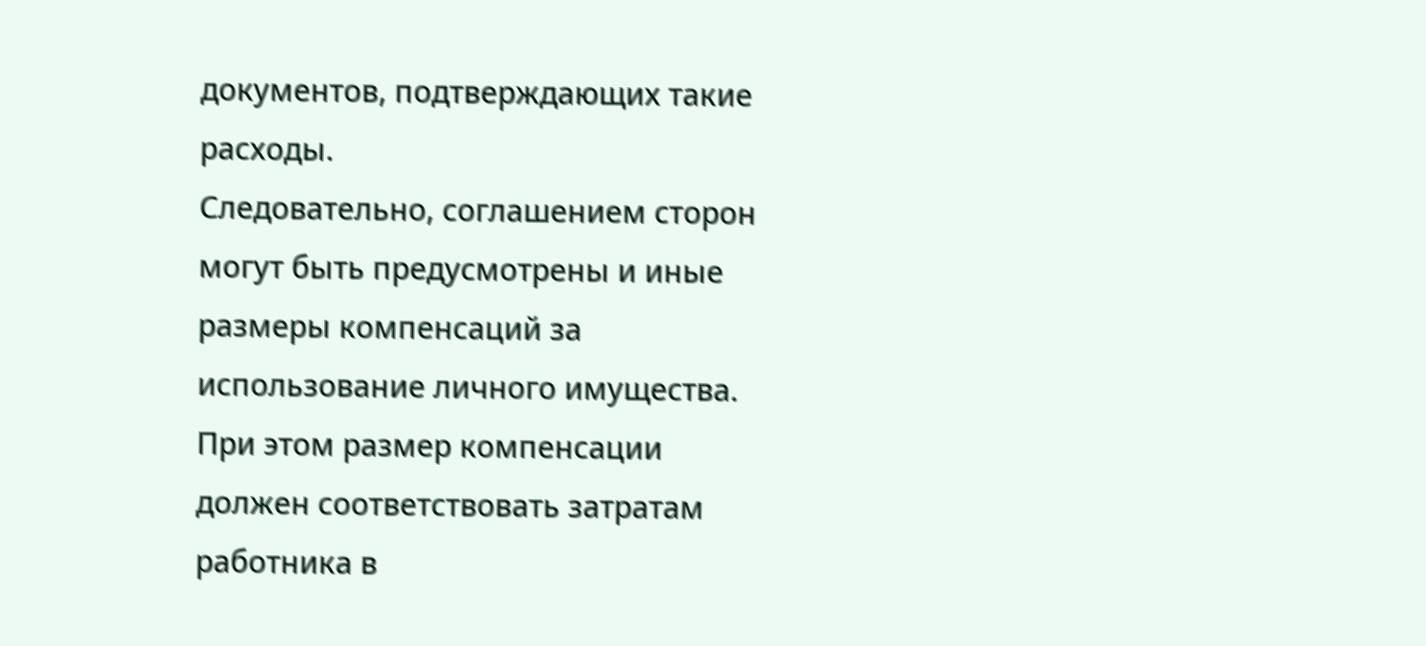документов, подтверждающих такие расходы.
Следовательно, соглашением сторон могут быть предусмотрены и иные размеры компенсаций за использование личного имущества. При этом размер компенсации должен соответствовать затратам работника в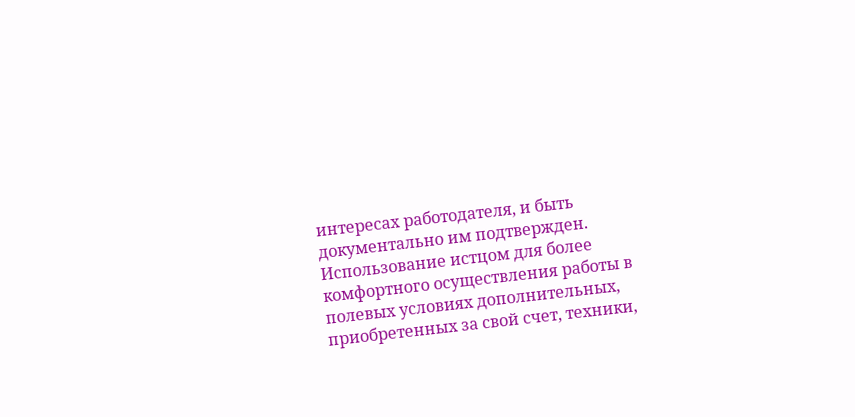интересах работодателя, и быть документально им подтвержден.
Использование истцом для более комфортного осуществления работы в полевых условиях дополнительных, приобретенных за свой счет, техники,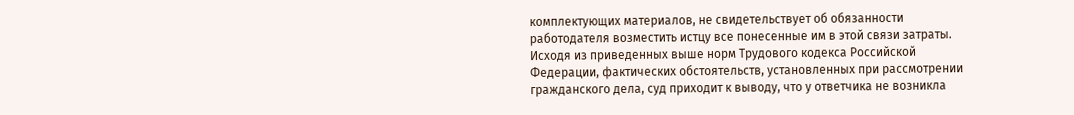комплектующих материалов, не свидетельствует об обязанности работодателя возместить истцу все понесенные им в этой связи затраты.
Исходя из приведенных выше норм Трудового кодекса Российской Федерации, фактических обстоятельств, установленных при рассмотрении гражданского дела, суд приходит к выводу, что у ответчика не возникла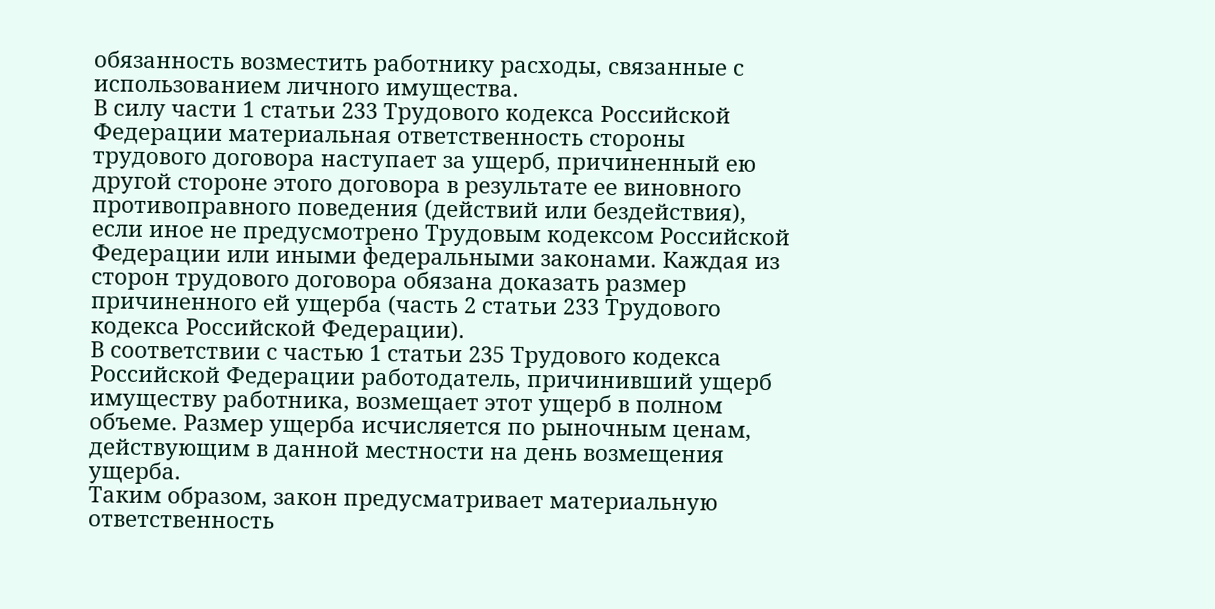обязанность возместить работнику расходы, связанные с использованием личного имущества.
В силу части 1 статьи 233 Трудового кодекса Российской Федерации материальная ответственность стороны трудового договора наступает за ущерб, причиненный ею другой стороне этого договора в результате ее виновного противоправного поведения (действий или бездействия), если иное не предусмотрено Трудовым кодексом Российской Федерации или иными федеральными законами. Каждая из сторон трудового договора обязана доказать размер причиненного ей ущерба (часть 2 статьи 233 Трудового кодекса Российской Федерации).
В соответствии с частью 1 статьи 235 Трудового кодекса Российской Федерации работодатель, причинивший ущерб имуществу работника, возмещает этот ущерб в полном объеме. Размер ущерба исчисляется по рыночным ценам, действующим в данной местности на день возмещения ущерба.
Таким образом, закон предусматривает материальную ответственность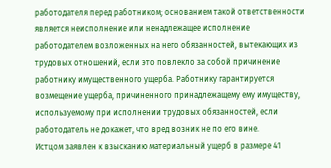работодателя перед работником; основанием такой ответственности является неисполнение или ненадлежащее исполнение работодателем возложенных на него обязанностей, вытекающих из трудовых отношений, если это повлекло за собой причинение работнику имущественного ущерба. Работнику гарантируется возмещение ущерба, причиненного принадлежащему ему имуществу, используемому при исполнении трудовых обязанностей, если работодатель не докажет, что вред возник не по его вине.
Истцом заявлен к взысканию материальный ущерб в размере 41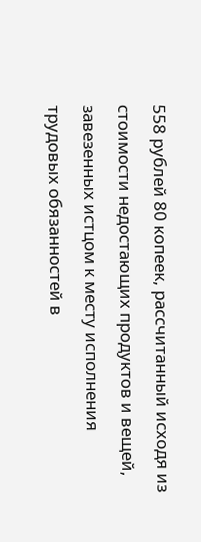558 рублей 80 копеек, рассчитанный исходя из стоимости недостающих продуктов и вещей, завезенных истцом к месту исполнения трудовых обязанностей в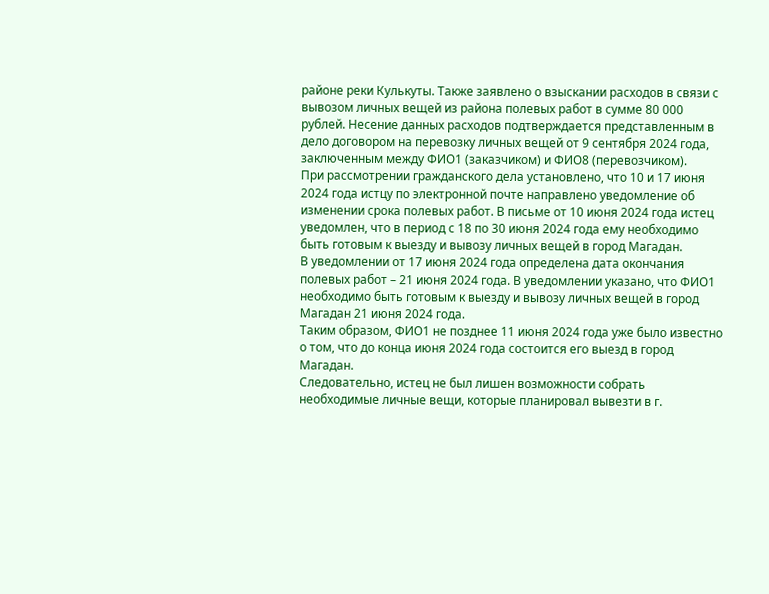районе реки Кулькуты. Также заявлено о взыскании расходов в связи с вывозом личных вещей из района полевых работ в сумме 80 000 рублей. Несение данных расходов подтверждается представленным в дело договором на перевозку личных вещей от 9 сентября 2024 года, заключенным между ФИО1 (заказчиком) и ФИО8 (перевозчиком).
При рассмотрении гражданского дела установлено, что 10 и 17 июня 2024 года истцу по электронной почте направлено уведомление об изменении срока полевых работ. В письме от 10 июня 2024 года истец уведомлен, что в период с 18 по 30 июня 2024 года ему необходимо быть готовым к выезду и вывозу личных вещей в город Магадан.
В уведомлении от 17 июня 2024 года определена дата окончания полевых работ – 21 июня 2024 года. В уведомлении указано, что ФИО1 необходимо быть готовым к выезду и вывозу личных вещей в город Магадан 21 июня 2024 года.
Таким образом, ФИО1 не позднее 11 июня 2024 года уже было известно о том, что до конца июня 2024 года состоится его выезд в город Магадан.
Следовательно, истец не был лишен возможности собрать необходимые личные вещи, которые планировал вывезти в г.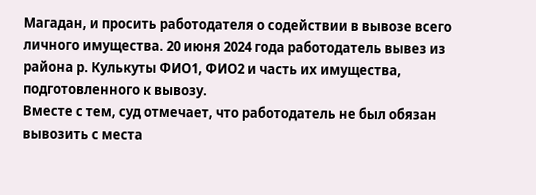Магадан, и просить работодателя о содействии в вывозе всего личного имущества. 20 июня 2024 года работодатель вывез из района р. Кулькуты ФИО1, ФИО2 и часть их имущества, подготовленного к вывозу.
Вместе с тем, суд отмечает, что работодатель не был обязан вывозить с места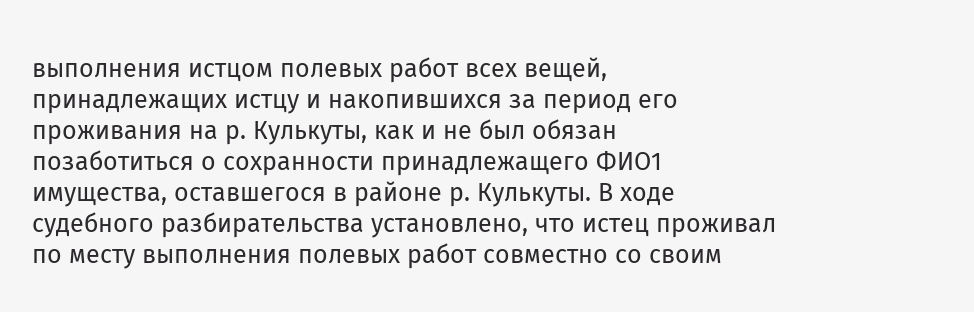выполнения истцом полевых работ всех вещей, принадлежащих истцу и накопившихся за период его проживания на р. Кулькуты, как и не был обязан позаботиться о сохранности принадлежащего ФИО1 имущества, оставшегося в районе р. Кулькуты. В ходе судебного разбирательства установлено, что истец проживал по месту выполнения полевых работ совместно со своим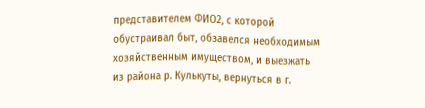представителем ФИО2, с которой обустраивал быт, обзавелся необходимым хозяйственным имуществом, и выезжать из района р. Кулькуты, вернуться в г.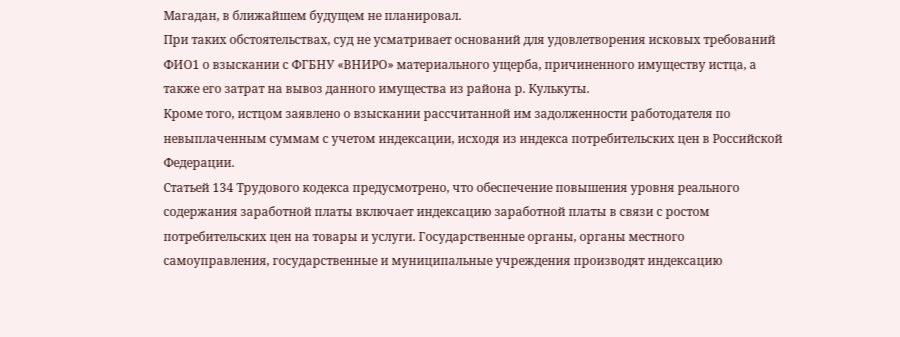Магадан, в ближайшем будущем не планировал.
При таких обстоятельствах, суд не усматривает оснований для удовлетворения исковых требований ФИО1 о взыскании с ФГБНУ «ВНИРО» материального ущерба, причиненного имуществу истца, а также его затрат на вывоз данного имущества из района р. Кулькуты.
Кроме того, истцом заявлено о взыскании рассчитанной им задолженности работодателя по невыплаченным суммам с учетом индексации, исходя из индекса потребительских цен в Российской Федерации.
Статьей 134 Трудового кодекса предусмотрено, что обеспечение повышения уровня реального содержания заработной платы включает индексацию заработной платы в связи с ростом потребительских цен на товары и услуги. Государственные органы, органы местного самоуправления, государственные и муниципальные учреждения производят индексацию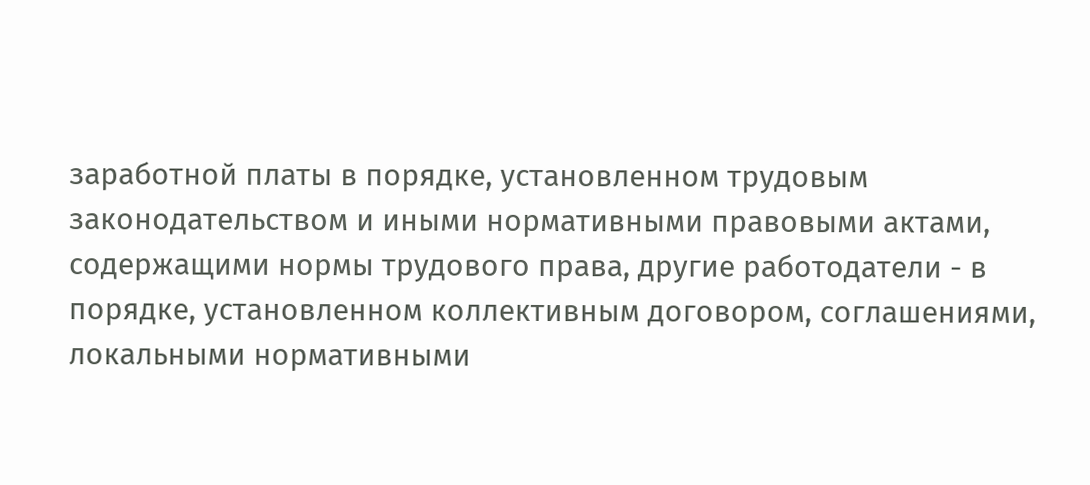заработной платы в порядке, установленном трудовым законодательством и иными нормативными правовыми актами, содержащими нормы трудового права, другие работодатели - в порядке, установленном коллективным договором, соглашениями, локальными нормативными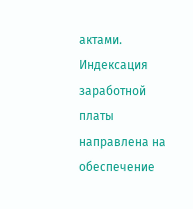актами.
Индексация заработной платы направлена на обеспечение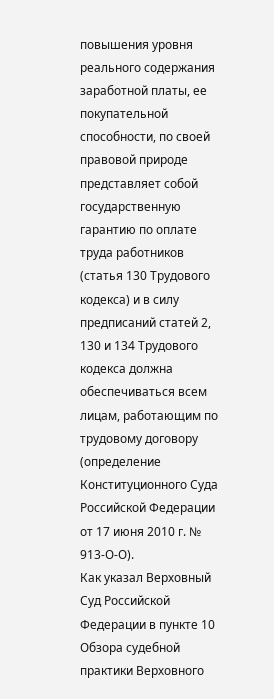повышения уровня реального содержания заработной платы, ее покупательной способности, по своей правовой природе представляет собой государственную гарантию по оплате труда работников (статья 130 Трудового кодекса) и в силу предписаний статей 2, 130 и 134 Трудового кодекса должна обеспечиваться всем лицам, работающим по трудовому договору (определение Конституционного Суда Российской Федерации от 17 июня 2010 г. № 913-О-О).
Как указал Верховный Суд Российской Федерации в пункте 10 Обзора судебной практики Верховного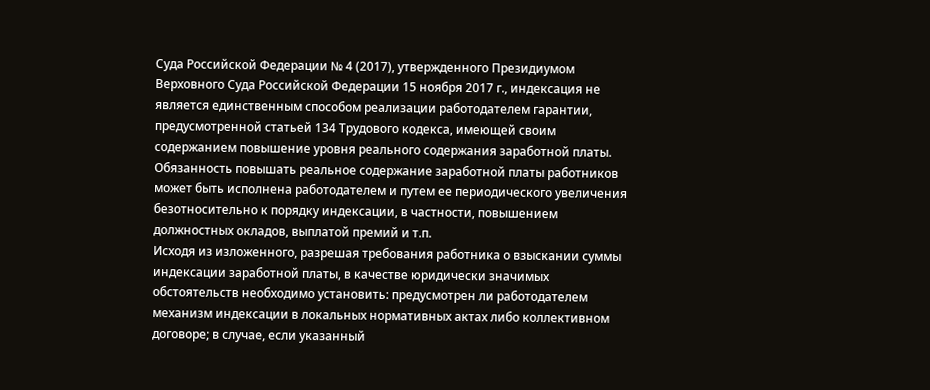Суда Российской Федерации № 4 (2017), утвержденного Президиумом Верховного Суда Российской Федерации 15 ноября 2017 г., индексация не является единственным способом реализации работодателем гарантии, предусмотренной статьей 134 Трудового кодекса, имеющей своим содержанием повышение уровня реального содержания заработной платы.
Обязанность повышать реальное содержание заработной платы работников может быть исполнена работодателем и путем ее периодического увеличения безотносительно к порядку индексации, в частности, повышением должностных окладов, выплатой премий и т.п.
Исходя из изложенного, разрешая требования работника о взыскании суммы индексации заработной платы, в качестве юридически значимых обстоятельств необходимо установить: предусмотрен ли работодателем механизм индексации в локальных нормативных актах либо коллективном договоре; в случае, если указанный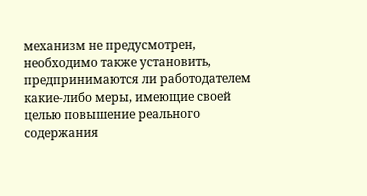механизм не предусмотрен, необходимо также установить, предпринимаются ли работодателем какие-либо меры, имеющие своей целью повышение реального содержания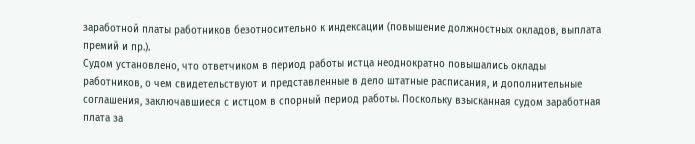заработной платы работников безотносительно к индексации (повышение должностных окладов, выплата премий и пр.).
Судом установлено, что ответчиком в период работы истца неоднократно повышались оклады работников, о чем свидетельствуют и представленные в дело штатные расписания, и дополнительные соглашения, заключавшиеся с истцом в спорный период работы. Поскольку взысканная судом заработная плата за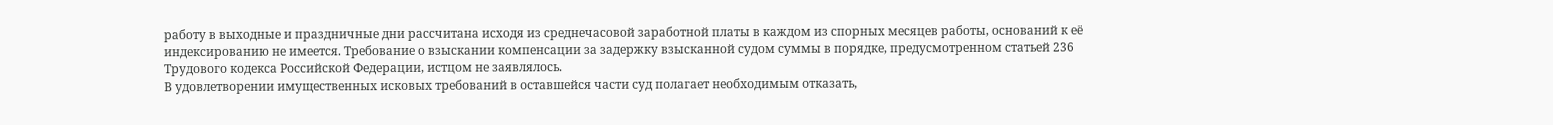работу в выходные и праздничные дни рассчитана исходя из среднечасовой заработной платы в каждом из спорных месяцев работы, оснований к её индексированию не имеется. Требование о взыскании компенсации за задержку взысканной судом суммы в порядке, предусмотренном статьей 236 Трудового кодекса Российской Федерации, истцом не заявлялось.
В удовлетворении имущественных исковых требований в оставшейся части суд полагает необходимым отказать,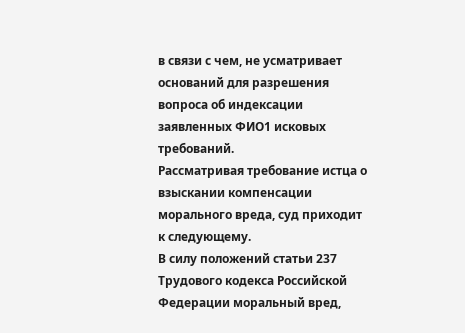в связи с чем, не усматривает оснований для разрешения вопроса об индексации заявленных ФИО1 исковых требований.
Рассматривая требование истца о взыскании компенсации морального вреда, суд приходит к следующему.
В силу положений статьи 237 Трудового кодекса Российской Федерации моральный вред,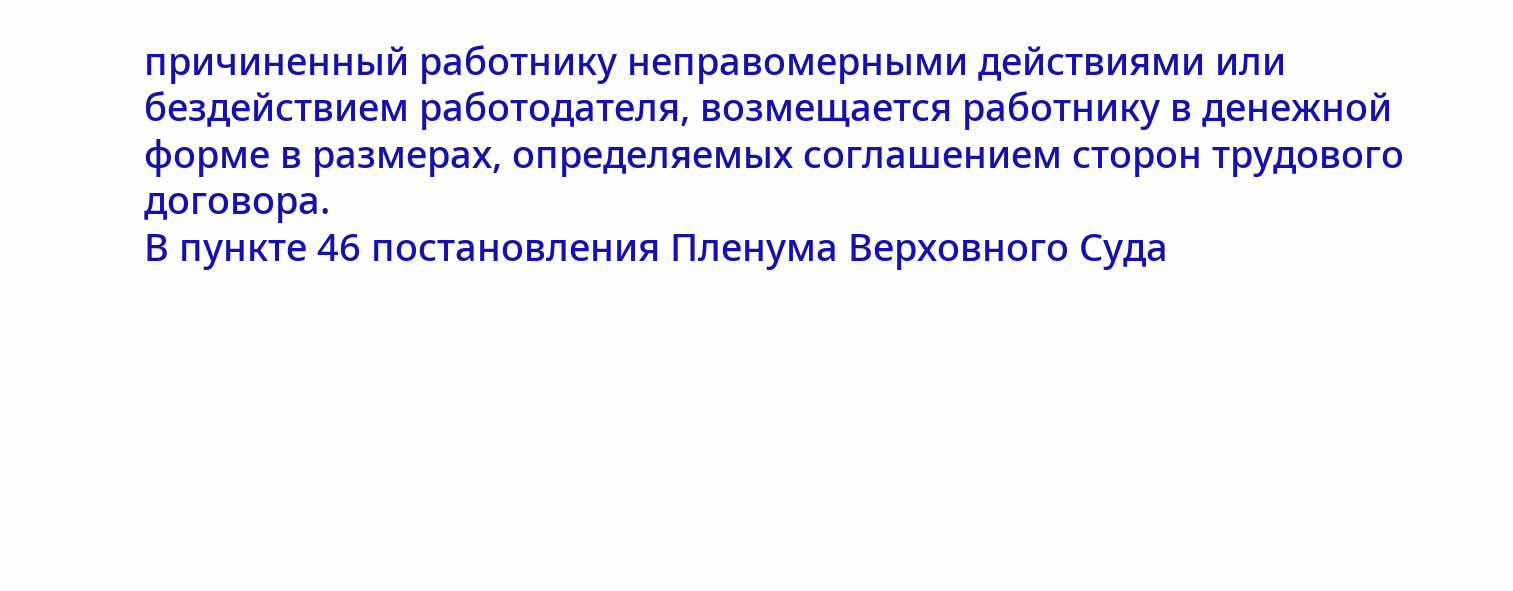причиненный работнику неправомерными действиями или бездействием работодателя, возмещается работнику в денежной форме в размерах, определяемых соглашением сторон трудового договора.
В пункте 46 постановления Пленума Верховного Суда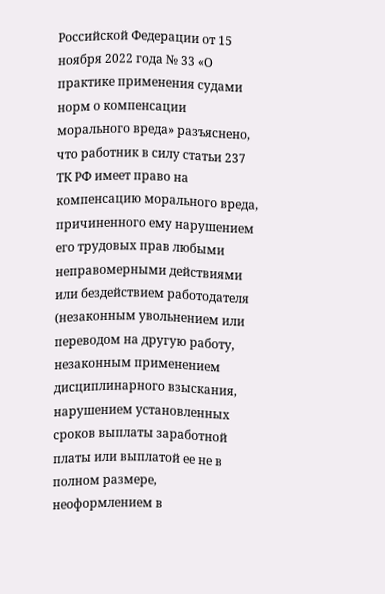Российской Федерации от 15 ноября 2022 года № 33 «О практике применения судами норм о компенсации морального вреда» разъяснено, что работник в силу статьи 237 ТК РФ имеет право на компенсацию морального вреда, причиненного ему нарушением его трудовых прав любыми неправомерными действиями или бездействием работодателя (незаконным увольнением или переводом на другую работу, незаконным применением дисциплинарного взыскания, нарушением установленных сроков выплаты заработной платы или выплатой ее не в полном размере, неоформлением в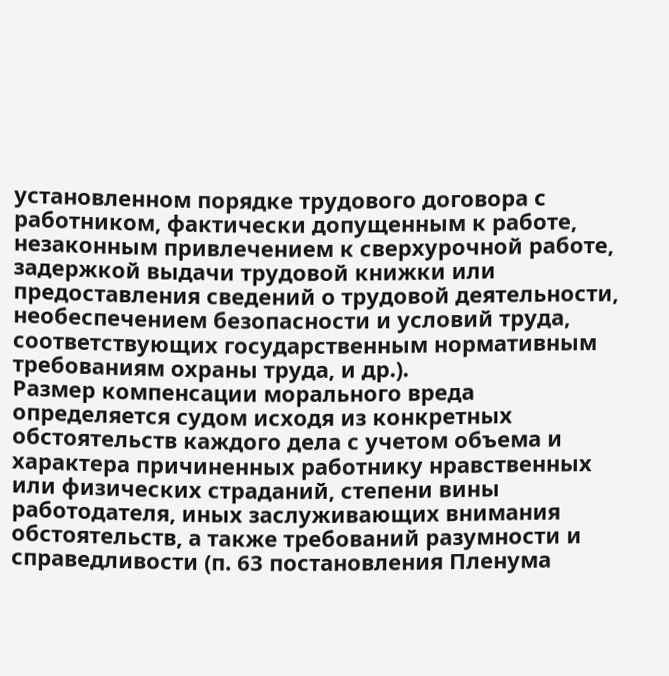установленном порядке трудового договора с работником, фактически допущенным к работе, незаконным привлечением к сверхурочной работе, задержкой выдачи трудовой книжки или предоставления сведений о трудовой деятельности, необеспечением безопасности и условий труда, соответствующих государственным нормативным требованиям охраны труда, и др.).
Размер компенсации морального вреда определяется судом исходя из конкретных обстоятельств каждого дела с учетом объема и характера причиненных работнику нравственных или физических страданий, степени вины работодателя, иных заслуживающих внимания обстоятельств, а также требований разумности и справедливости (п. 63 постановления Пленума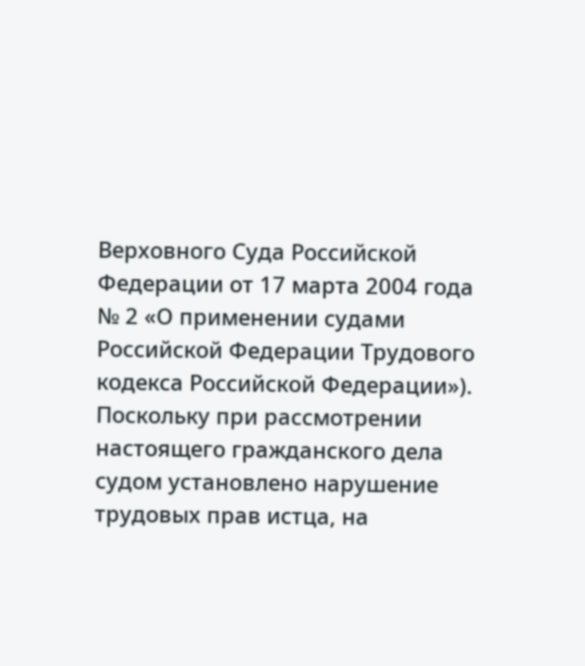Верховного Суда Российской Федерации от 17 марта 2004 года № 2 «О применении судами Российской Федерации Трудового кодекса Российской Федерации»).
Поскольку при рассмотрении настоящего гражданского дела судом установлено нарушение трудовых прав истца, на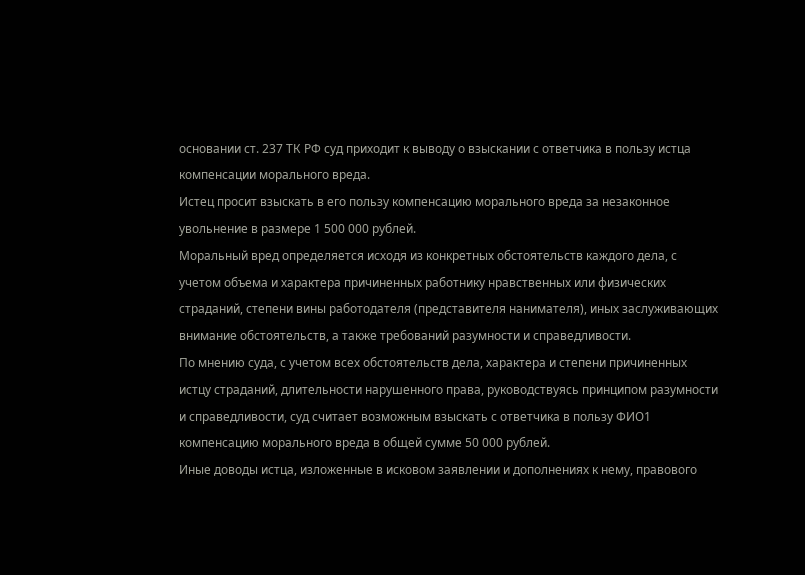основании ст. 237 ТК РФ суд приходит к выводу о взыскании с ответчика в пользу истца компенсации морального вреда.
Истец просит взыскать в его пользу компенсацию морального вреда за незаконное увольнение в размере 1 500 000 рублей.
Моральный вред определяется исходя из конкретных обстоятельств каждого дела, с учетом объема и характера причиненных работнику нравственных или физических страданий, степени вины работодателя (представителя нанимателя), иных заслуживающих внимание обстоятельств, а также требований разумности и справедливости.
По мнению суда, с учетом всех обстоятельств дела, характера и степени причиненных истцу страданий, длительности нарушенного права, руководствуясь принципом разумности и справедливости, суд считает возможным взыскать с ответчика в пользу ФИО1 компенсацию морального вреда в общей сумме 50 000 рублей.
Иные доводы истца, изложенные в исковом заявлении и дополнениях к нему, правового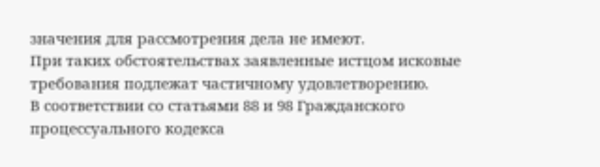значения для рассмотрения дела не имеют.
При таких обстоятельствах заявленные истцом исковые требования подлежат частичному удовлетворению.
В соответствии со статьями 88 и 98 Гражданского процессуального кодекса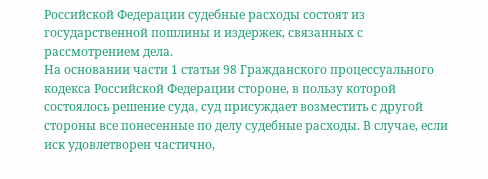Российской Федерации судебные расходы состоят из государственной пошлины и издержек, связанных с рассмотрением дела.
На основании части 1 статьи 98 Гражданского процессуального кодекса Российской Федерации стороне, в пользу которой состоялось решение суда, суд присуждает возместить с другой стороны все понесенные по делу судебные расходы. В случае, если иск удовлетворен частично,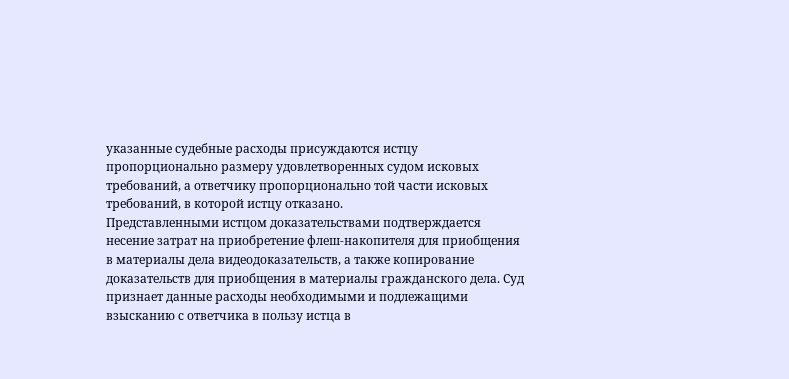указанные судебные расходы присуждаются истцу пропорционально размеру удовлетворенных судом исковых требований, а ответчику пропорционально той части исковых требований, в которой истцу отказано.
Представленными истцом доказательствами подтверждается несение затрат на приобретение флеш-накопителя для приобщения в материалы дела видеодоказательств, а также копирование доказательств для приобщения в материалы гражданского дела. Суд признает данные расходы необходимыми и подлежащими взысканию с ответчика в пользу истца в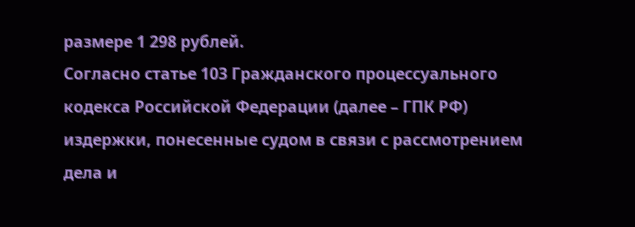размере 1 298 рублей.
Согласно статье 103 Гражданского процессуального кодекса Российской Федерации (далее – ГПК РФ) издержки, понесенные судом в связи с рассмотрением дела и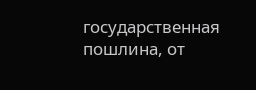государственная пошлина, от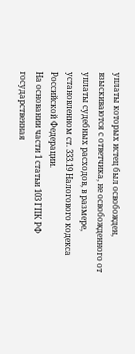уплаты которых истец был освобожден, взыскиваются с ответчика, не освобожденного от уплаты судебных расходов, в размере, установленном ст. 333.19 Налогового кодекса Российской Федерации.
На основании части 1 статьи 103 ГПК РФ государственная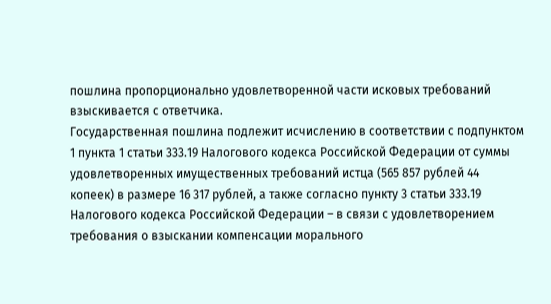пошлина пропорционально удовлетворенной части исковых требований взыскивается с ответчика.
Государственная пошлина подлежит исчислению в соответствии с подпунктом 1 пункта 1 статьи 333.19 Налогового кодекса Российской Федерации от суммы удовлетворенных имущественных требований истца (565 857 рублей 44 копеек) в размере 16 317 рублей, а также согласно пункту 3 статьи 333.19 Налогового кодекса Российской Федерации – в связи с удовлетворением требования о взыскании компенсации морального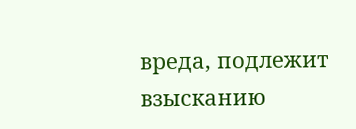вреда, подлежит взысканию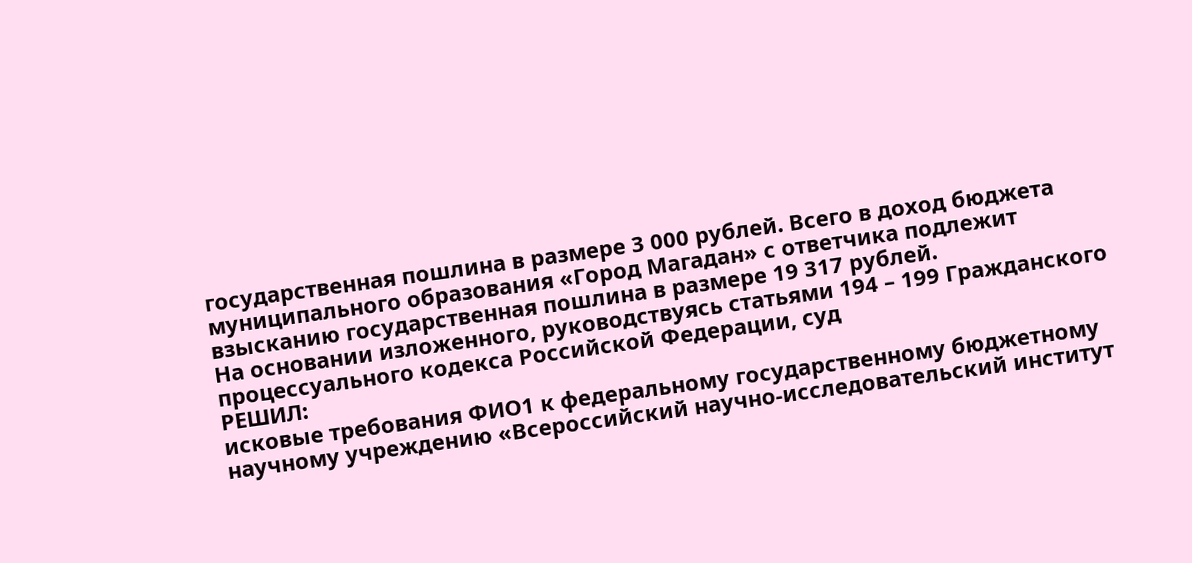государственная пошлина в размере 3 000 рублей. Всего в доход бюджета муниципального образования «Город Магадан» с ответчика подлежит взысканию государственная пошлина в размере 19 317 рублей.
На основании изложенного, руководствуясь статьями 194 – 199 Гражданского процессуального кодекса Российской Федерации, суд
РЕШИЛ:
исковые требования ФИО1 к федеральному государственному бюджетному научному учреждению «Всероссийский научно-исследовательский институт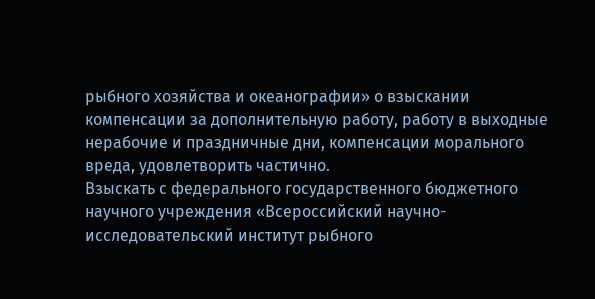рыбного хозяйства и океанографии» о взыскании компенсации за дополнительную работу, работу в выходные нерабочие и праздничные дни, компенсации морального вреда, удовлетворить частично.
Взыскать с федерального государственного бюджетного научного учреждения «Всероссийский научно-исследовательский институт рыбного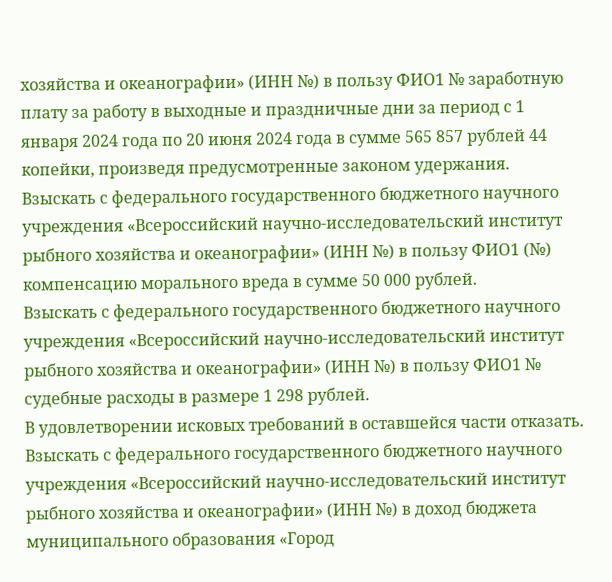хозяйства и океанографии» (ИНН №) в пользу ФИО1 № заработную плату за работу в выходные и праздничные дни за период с 1 января 2024 года по 20 июня 2024 года в сумме 565 857 рублей 44 копейки, произведя предусмотренные законом удержания.
Взыскать с федерального государственного бюджетного научного учреждения «Всероссийский научно-исследовательский институт рыбного хозяйства и океанографии» (ИНН №) в пользу ФИО1 (№) компенсацию морального вреда в сумме 50 000 рублей.
Взыскать с федерального государственного бюджетного научного учреждения «Всероссийский научно-исследовательский институт рыбного хозяйства и океанографии» (ИНН №) в пользу ФИО1 № судебные расходы в размере 1 298 рублей.
В удовлетворении исковых требований в оставшейся части отказать.
Взыскать с федерального государственного бюджетного научного учреждения «Всероссийский научно-исследовательский институт рыбного хозяйства и океанографии» (ИНН №) в доход бюджета муниципального образования «Город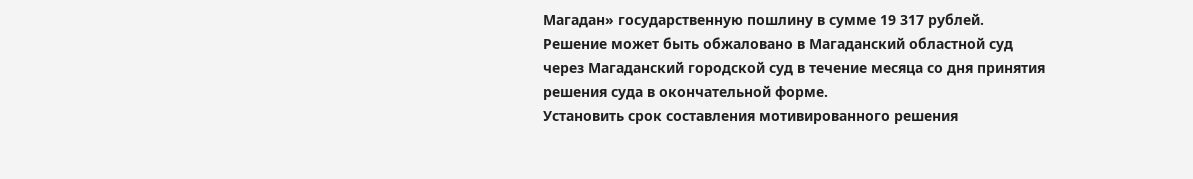Магадан» государственную пошлину в сумме 19 317 рублей.
Решение может быть обжаловано в Магаданский областной суд через Магаданский городской суд в течение месяца со дня принятия решения суда в окончательной форме.
Установить срок составления мотивированного решения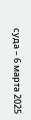суда – 6 марта 2025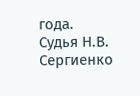года.
Судья Н.В. Сергиенко